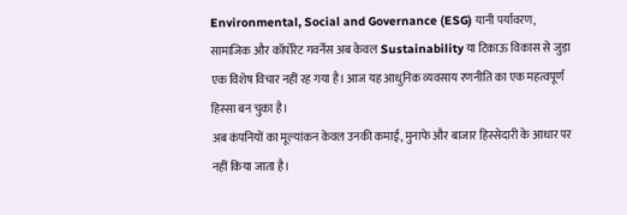Environmental, Social and Governance (ESG) यानी पर्यावरण, सामाजिक और कॉर्पोरेट गवर्नेंस अब केवल Sustainability या टिकाऊ विकास से जुड़ा एक विशेष विचार नहीं रह गया है। आज यह आधुनिक व्यवसाय रणनीति का एक महत्वपूर्ण हिस्सा बन चुका है।
अब कंपनियों का मूल्यांकन केवल उनकी कमाई, मुनाफे और बाजार हिस्सेदारी के आधार पर नहीं किया जाता है।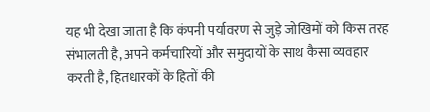यह भी देखा जाता है कि कंपनी पर्यावरण से जुड़े जोखिमों को किस तरह संभालती है, अपने कर्मचारियों और समुदायों के साथ कैसा व्यवहार करती है, हितधारकों के हितों की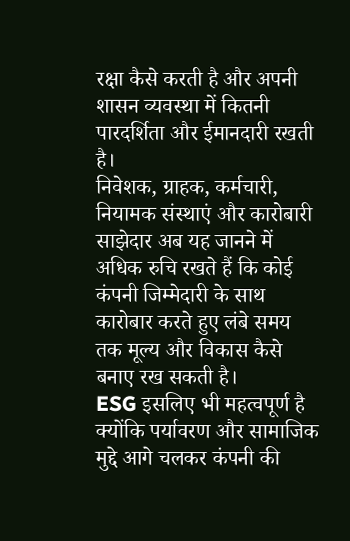रक्षा कैसे करती है और अपनी शासन व्यवस्था में कितनी पारदर्शिता और ईमानदारी रखती है।
निवेशक, ग्राहक, कर्मचारी, नियामक संस्थाएं और कारोबारी साझेदार अब यह जानने में अधिक रुचि रखते हैं कि कोई कंपनी जिम्मेदारी के साथ कारोबार करते हुए लंबे समय तक मूल्य और विकास कैसे बनाए रख सकती है।
ESG इसलिए भी महत्वपूर्ण है क्योंकि पर्यावरण और सामाजिक मुद्दे आगे चलकर कंपनी की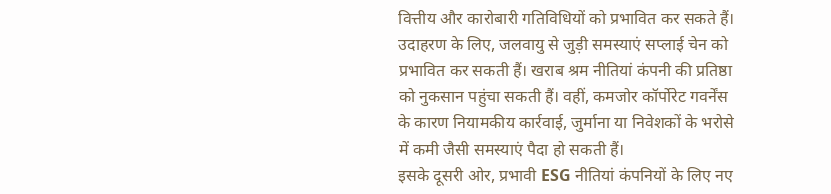वित्तीय और कारोबारी गतिविधियों को प्रभावित कर सकते हैं। उदाहरण के लिए, जलवायु से जुड़ी समस्याएं सप्लाई चेन को प्रभावित कर सकती हैं। खराब श्रम नीतियां कंपनी की प्रतिष्ठा को नुकसान पहुंचा सकती हैं। वहीं, कमजोर कॉर्पोरेट गवर्नेंस के कारण नियामकीय कार्रवाई, जुर्माना या निवेशकों के भरोसे में कमी जैसी समस्याएं पैदा हो सकती हैं।
इसके दूसरी ओर, प्रभावी ESG नीतियां कंपनियों के लिए नए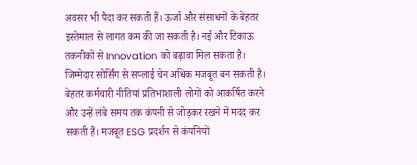अवसर भी पैदा कर सकती हैं। ऊर्जा और संसाधनों के बेहतर इस्तेमाल से लागत कम की जा सकती है। नई और टिकाऊ तकनीकों से Innovation को बढ़ावा मिल सकता है। जिम्मेदार सोर्सिंग से सप्लाई चेन अधिक मजबूत बन सकती है।
बेहतर कर्मचारी नीतियां प्रतिभाशाली लोगों को आकर्षित करने और उन्हें लंबे समय तक कंपनी से जोड़कर रखने में मदद कर सकती हैं। मजबूत ESG प्रदर्शन से कंपनियों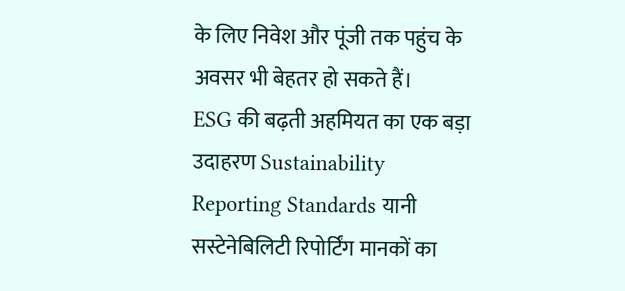के लिए निवेश और पूंजी तक पहुंच के अवसर भी बेहतर हो सकते हैं।
ESG की बढ़ती अहमियत का एक बड़ा उदाहरण Sustainability Reporting Standards यानी सस्टेनेबिलिटी रिपोर्टिंग मानकों का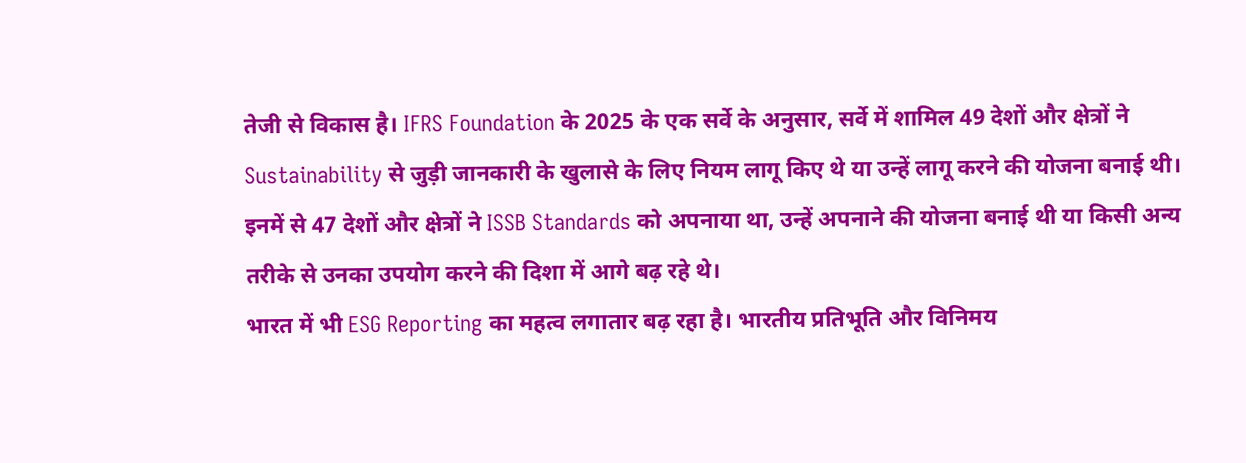तेजी से विकास है। IFRS Foundation के 2025 के एक सर्वे के अनुसार, सर्वे में शामिल 49 देशों और क्षेत्रों ने Sustainability से जुड़ी जानकारी के खुलासे के लिए नियम लागू किए थे या उन्हें लागू करने की योजना बनाई थी।
इनमें से 47 देशों और क्षेत्रों ने ISSB Standards को अपनाया था, उन्हें अपनाने की योजना बनाई थी या किसी अन्य तरीके से उनका उपयोग करने की दिशा में आगे बढ़ रहे थे।
भारत में भी ESG Reporting का महत्व लगातार बढ़ रहा है। भारतीय प्रतिभूति और विनिमय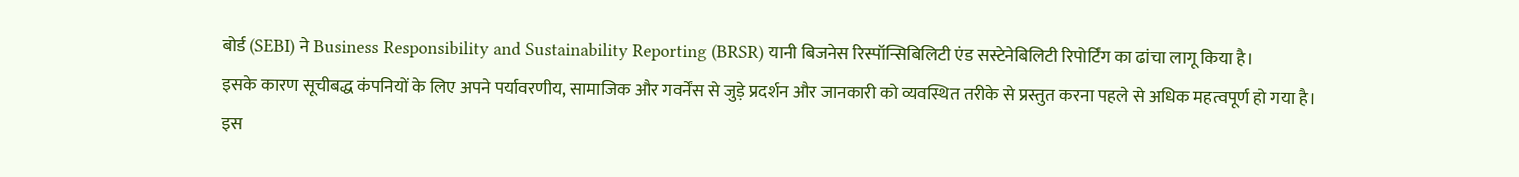बोर्ड (SEBI) ने Business Responsibility and Sustainability Reporting (BRSR) यानी बिजनेस रिस्पॉन्सिबिलिटी एंड सस्टेनेबिलिटी रिपोर्टिंग का ढांचा लागू किया है।
इसके कारण सूचीबद्ध कंपनियों के लिए अपने पर्यावरणीय, सामाजिक और गवर्नेंस से जुड़े प्रदर्शन और जानकारी को व्यवस्थित तरीके से प्रस्तुत करना पहले से अधिक महत्वपूर्ण हो गया है।
इस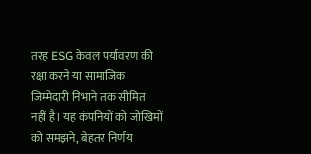तरह ESG केवल पर्यावरण की रक्षा करने या सामाजिक जिम्मेदारी निभाने तक सीमित नहीं है। यह कंपनियों को जोखिमों को समझने, बेहतर निर्णय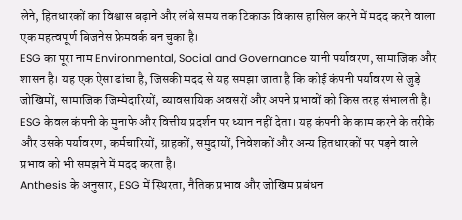लेने, हितधारकों का विश्वास बढ़ाने और लंबे समय तक टिकाऊ विकास हासिल करने में मदद करने वाला एक महत्वपूर्ण बिजनेस फ्रेमवर्क बन चुका है।
ESG का पूरा नाम Environmental, Social and Governance यानी पर्यावरण, सामाजिक और शासन है। यह एक ऐसा ढांचा है, जिसकी मदद से यह समझा जाता है कि कोई कंपनी पर्यावरण से जुड़े जोखिमों, सामाजिक जिम्मेदारियों, व्यावसायिक अवसरों और अपने प्रभावों को किस तरह संभालती है।
ESG केवल कंपनी के मुनाफे और वित्तीय प्रदर्शन पर ध्यान नहीं देता। यह कंपनी के काम करने के तरीके और उसके पर्यावरण, कर्मचारियों, ग्राहकों, समुदायों, निवेशकों और अन्य हितधारकों पर पड़ने वाले प्रभाव को भी समझने में मदद करता है।
Anthesis के अनुसार, ESG में स्थिरता, नैतिक प्रभाव और जोखिम प्रबंधन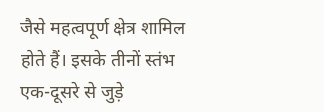जैसे महत्वपूर्ण क्षेत्र शामिल होते हैं। इसके तीनों स्तंभ एक-दूसरे से जुड़े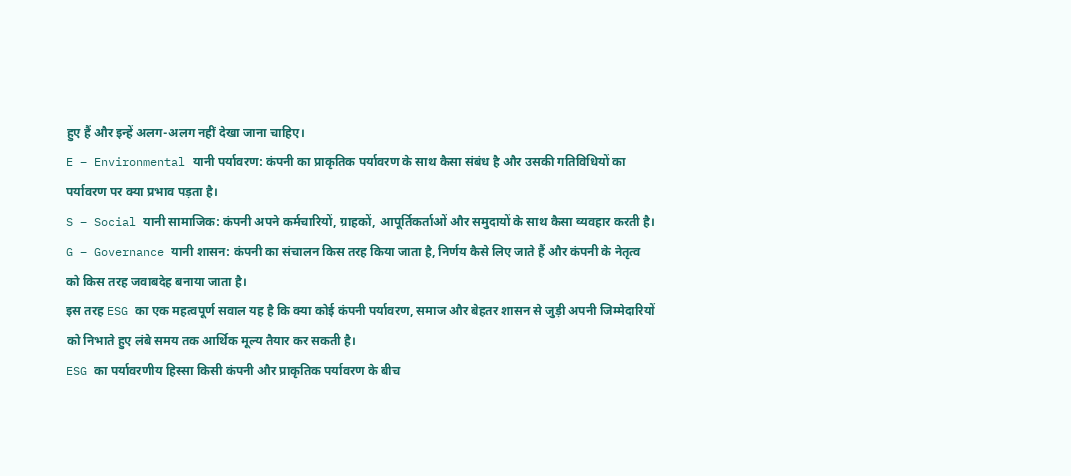हुए हैं और इन्हें अलग-अलग नहीं देखा जाना चाहिए।
E – Environmental यानी पर्यावरण: कंपनी का प्राकृतिक पर्यावरण के साथ कैसा संबंध है और उसकी गतिविधियों का पर्यावरण पर क्या प्रभाव पड़ता है।
S – Social यानी सामाजिक: कंपनी अपने कर्मचारियों, ग्राहकों, आपूर्तिकर्ताओं और समुदायों के साथ कैसा व्यवहार करती है।
G – Governance यानी शासन: कंपनी का संचालन किस तरह किया जाता है, निर्णय कैसे लिए जाते हैं और कंपनी के नेतृत्व को किस तरह जवाबदेह बनाया जाता है।
इस तरह ESG का एक महत्वपूर्ण सवाल यह है कि क्या कोई कंपनी पर्यावरण, समाज और बेहतर शासन से जुड़ी अपनी जिम्मेदारियों को निभाते हुए लंबे समय तक आर्थिक मूल्य तैयार कर सकती है।
ESG का पर्यावरणीय हिस्सा किसी कंपनी और प्राकृतिक पर्यावरण के बीच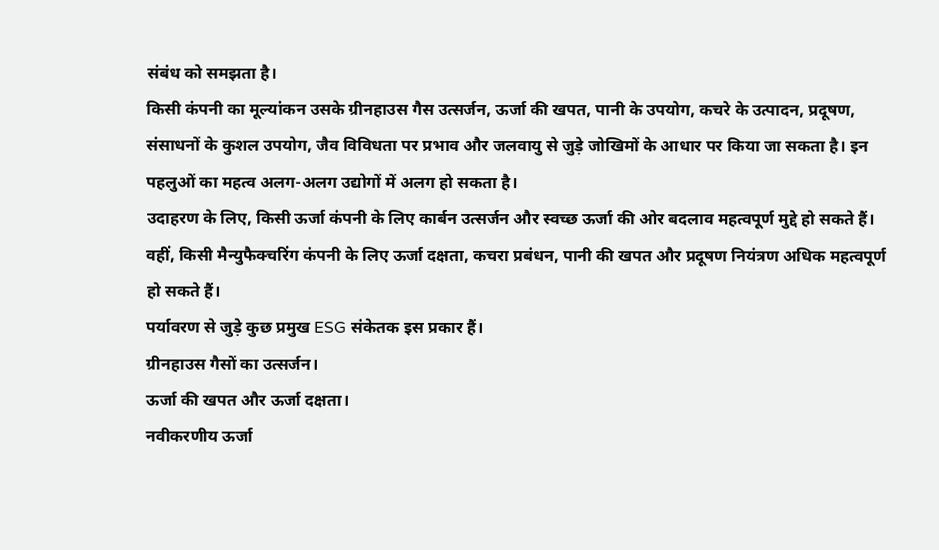संबंध को समझता है।
किसी कंपनी का मूल्यांकन उसके ग्रीनहाउस गैस उत्सर्जन, ऊर्जा की खपत, पानी के उपयोग, कचरे के उत्पादन, प्रदूषण, संसाधनों के कुशल उपयोग, जैव विविधता पर प्रभाव और जलवायु से जुड़े जोखिमों के आधार पर किया जा सकता है। इन पहलुओं का महत्व अलग-अलग उद्योगों में अलग हो सकता है।
उदाहरण के लिए, किसी ऊर्जा कंपनी के लिए कार्बन उत्सर्जन और स्वच्छ ऊर्जा की ओर बदलाव महत्वपूर्ण मुद्दे हो सकते हैं। वहीं, किसी मैन्युफैक्चरिंग कंपनी के लिए ऊर्जा दक्षता, कचरा प्रबंधन, पानी की खपत और प्रदूषण नियंत्रण अधिक महत्वपूर्ण हो सकते हैं।
पर्यावरण से जुड़े कुछ प्रमुख ESG संकेतक इस प्रकार हैं।
ग्रीनहाउस गैसों का उत्सर्जन।
ऊर्जा की खपत और ऊर्जा दक्षता।
नवीकरणीय ऊर्जा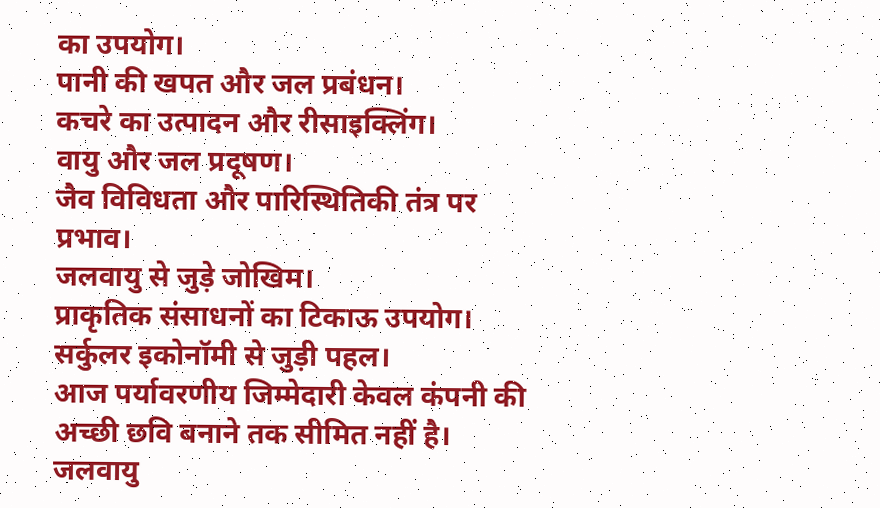का उपयोग।
पानी की खपत और जल प्रबंधन।
कचरे का उत्पादन और रीसाइक्लिंग।
वायु और जल प्रदूषण।
जैव विविधता और पारिस्थितिकी तंत्र पर प्रभाव।
जलवायु से जुड़े जोखिम।
प्राकृतिक संसाधनों का टिकाऊ उपयोग।
सर्कुलर इकोनॉमी से जुड़ी पहल।
आज पर्यावरणीय जिम्मेदारी केवल कंपनी की अच्छी छवि बनाने तक सीमित नहीं है। जलवायु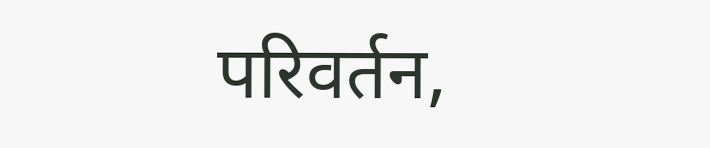परिवर्तन,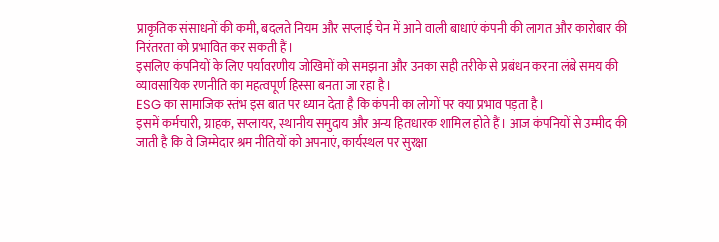प्राकृतिक संसाधनों की कमी, बदलते नियम और सप्लाई चेन में आने वाली बाधाएं कंपनी की लागत और कारोबार की निरंतरता को प्रभावित कर सकती हैं।
इसलिए कंपनियों के लिए पर्यावरणीय जोखिमों को समझना और उनका सही तरीके से प्रबंधन करना लंबे समय की व्यावसायिक रणनीति का महत्वपूर्ण हिस्सा बनता जा रहा है।
ESG का सामाजिक स्तंभ इस बात पर ध्यान देता है कि कंपनी का लोगों पर क्या प्रभाव पड़ता है।
इसमें कर्मचारी, ग्राहक, सप्लायर, स्थानीय समुदाय और अन्य हितधारक शामिल होते हैं। आज कंपनियों से उम्मीद की जाती है कि वे जिम्मेदार श्रम नीतियों को अपनाएं, कार्यस्थल पर सुरक्षा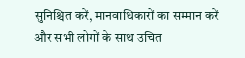सुनिश्चित करें, मानवाधिकारों का सम्मान करें और सभी लोगों के साथ उचित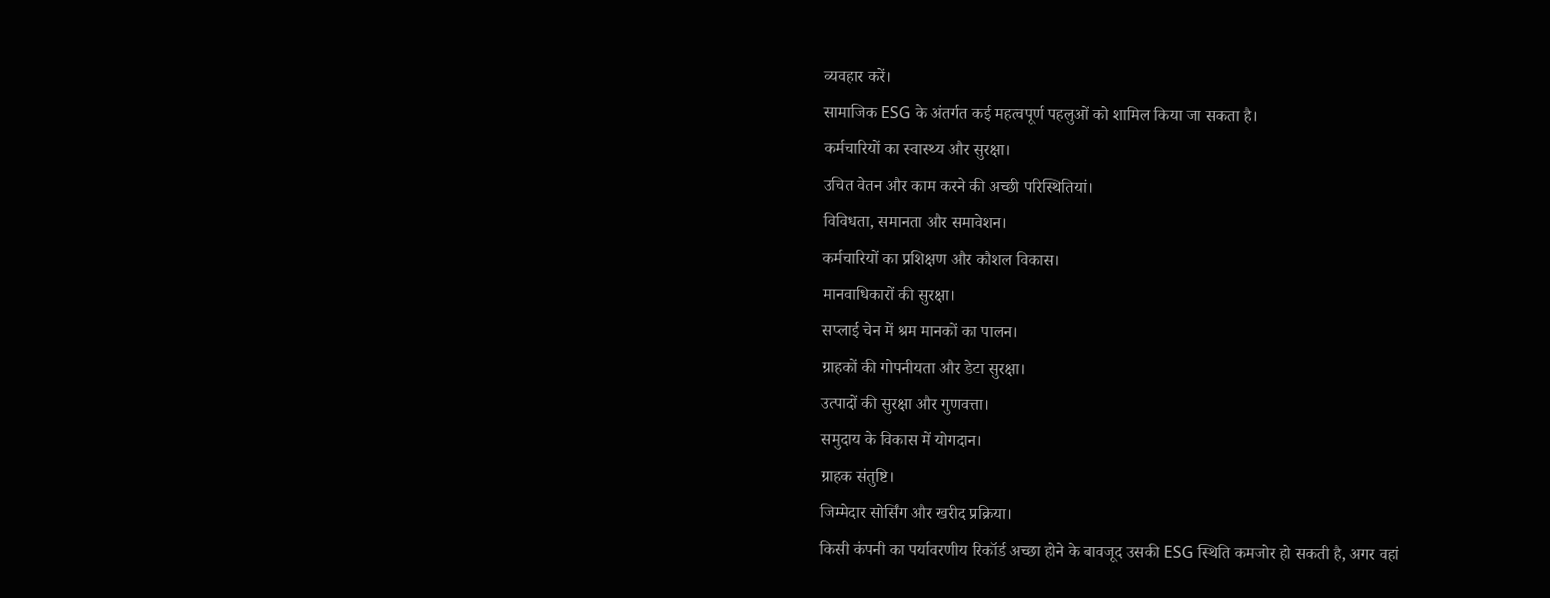व्यवहार करें।
सामाजिक ESG के अंतर्गत कई महत्वपूर्ण पहलुओं को शामिल किया जा सकता है।
कर्मचारियों का स्वास्थ्य और सुरक्षा।
उचित वेतन और काम करने की अच्छी परिस्थितियां।
विविधता, समानता और समावेशन।
कर्मचारियों का प्रशिक्षण और कौशल विकास।
मानवाधिकारों की सुरक्षा।
सप्लाई चेन में श्रम मानकों का पालन।
ग्राहकों की गोपनीयता और डेटा सुरक्षा।
उत्पादों की सुरक्षा और गुणवत्ता।
समुदाय के विकास में योगदान।
ग्राहक संतुष्टि।
जिम्मेदार सोर्सिंग और खरीद प्रक्रिया।
किसी कंपनी का पर्यावरणीय रिकॉर्ड अच्छा होने के बावजूद उसकी ESG स्थिति कमजोर हो सकती है, अगर वहां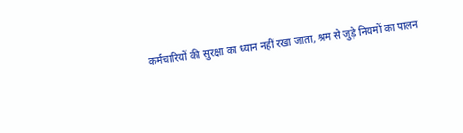कर्मचारियों की सुरक्षा का ध्यान नहीं रखा जाता, श्रम से जुड़े नियमों का पालन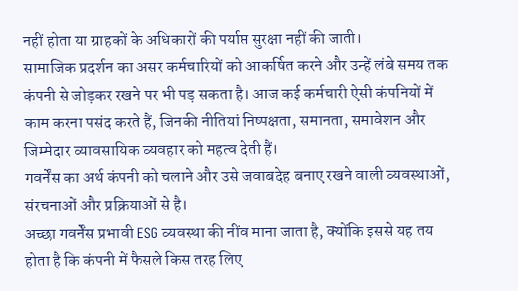नहीं होता या ग्राहकों के अधिकारों की पर्याप्त सुरक्षा नहीं की जाती।
सामाजिक प्रदर्शन का असर कर्मचारियों को आकर्षित करने और उन्हें लंबे समय तक कंपनी से जोड़कर रखने पर भी पड़ सकता है। आज कई कर्मचारी ऐसी कंपनियों में काम करना पसंद करते हैं, जिनकी नीतियां निष्पक्षता, समानता, समावेशन और जिम्मेदार व्यावसायिक व्यवहार को महत्व देती हैं।
गवर्नेंस का अर्थ कंपनी को चलाने और उसे जवाबदेह बनाए रखने वाली व्यवस्थाओं, संरचनाओं और प्रक्रियाओं से है।
अच्छा गवर्नेंस प्रभावी ESG व्यवस्था की नींव माना जाता है, क्योंकि इससे यह तय होता है कि कंपनी में फैसले किस तरह लिए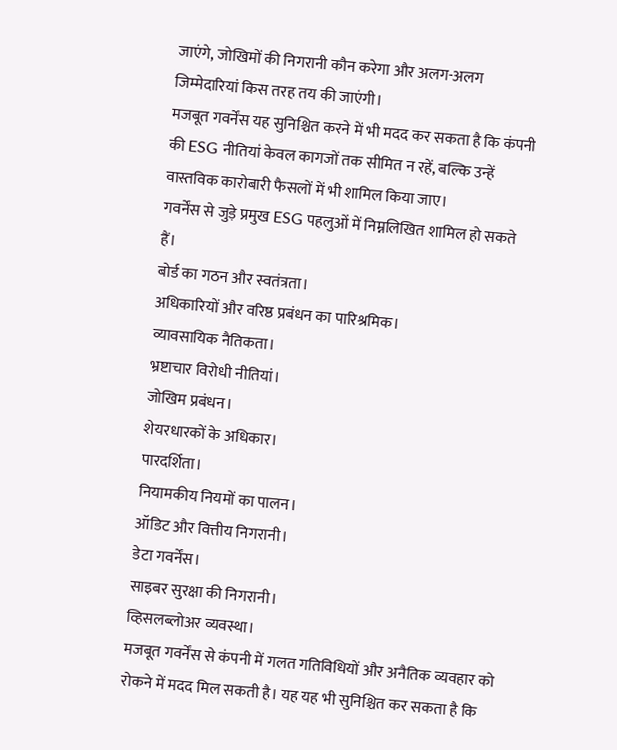जाएंगे, जोखिमों की निगरानी कौन करेगा और अलग-अलग जिम्मेदारियां किस तरह तय की जाएंगी।
मजबूत गवर्नेंस यह सुनिश्चित करने में भी मदद कर सकता है कि कंपनी की ESG नीतियां केवल कागजों तक सीमित न रहें, बल्कि उन्हें वास्तविक कारोबारी फैसलों में भी शामिल किया जाए।
गवर्नेंस से जुड़े प्रमुख ESG पहलुओं में निम्नलिखित शामिल हो सकते हैं।
बोर्ड का गठन और स्वतंत्रता।
अधिकारियों और वरिष्ठ प्रबंधन का पारिश्रमिक।
व्यावसायिक नैतिकता।
भ्रष्टाचार विरोधी नीतियां।
जोखिम प्रबंधन।
शेयरधारकों के अधिकार।
पारदर्शिता।
नियामकीय नियमों का पालन।
ऑडिट और वित्तीय निगरानी।
डेटा गवर्नेंस।
साइबर सुरक्षा की निगरानी।
व्हिसलब्लोअर व्यवस्था।
मजबूत गवर्नेंस से कंपनी में गलत गतिविधियों और अनैतिक व्यवहार को रोकने में मदद मिल सकती है। यह यह भी सुनिश्चित कर सकता है कि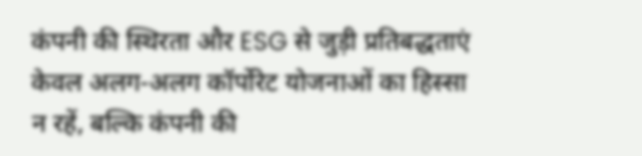कंपनी की स्थिरता और ESG से जुड़ी प्रतिबद्धताएं केवल अलग-अलग कॉर्पोरेट योजनाओं का हिस्सा न रहें, बल्कि कंपनी की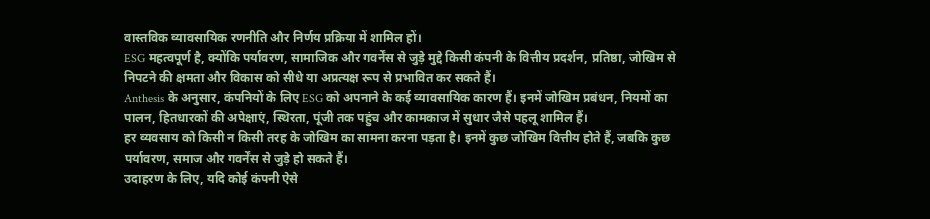वास्तविक व्यावसायिक रणनीति और निर्णय प्रक्रिया में शामिल हों।
ESG महत्वपूर्ण है, क्योंकि पर्यावरण, सामाजिक और गवर्नेंस से जुड़े मुद्दे किसी कंपनी के वित्तीय प्रदर्शन, प्रतिष्ठा, जोखिम से निपटने की क्षमता और विकास को सीधे या अप्रत्यक्ष रूप से प्रभावित कर सकते हैं।
Anthesis के अनुसार, कंपनियों के लिए ESG को अपनाने के कई व्यावसायिक कारण हैं। इनमें जोखिम प्रबंधन, नियमों का पालन, हितधारकों की अपेक्षाएं, स्थिरता, पूंजी तक पहुंच और कामकाज में सुधार जैसे पहलू शामिल हैं।
हर व्यवसाय को किसी न किसी तरह के जोखिम का सामना करना पड़ता है। इनमें कुछ जोखिम वित्तीय होते हैं, जबकि कुछ पर्यावरण, समाज और गवर्नेंस से जुड़े हो सकते हैं।
उदाहरण के लिए, यदि कोई कंपनी ऐसे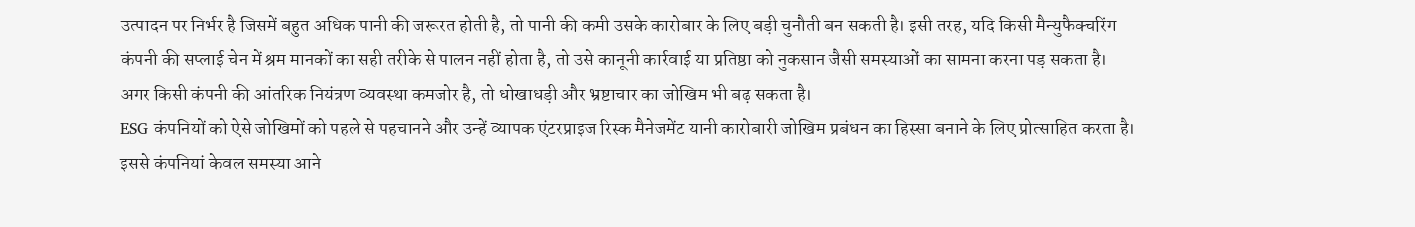उत्पादन पर निर्भर है जिसमें बहुत अधिक पानी की जरूरत होती है, तो पानी की कमी उसके कारोबार के लिए बड़ी चुनौती बन सकती है। इसी तरह, यदि किसी मैन्युफैक्चरिंग कंपनी की सप्लाई चेन में श्रम मानकों का सही तरीके से पालन नहीं होता है, तो उसे कानूनी कार्रवाई या प्रतिष्ठा को नुकसान जैसी समस्याओं का सामना करना पड़ सकता है।
अगर किसी कंपनी की आंतरिक नियंत्रण व्यवस्था कमजोर है, तो धोखाधड़ी और भ्रष्टाचार का जोखिम भी बढ़ सकता है।
ESG कंपनियों को ऐसे जोखिमों को पहले से पहचानने और उन्हें व्यापक एंटरप्राइज रिस्क मैनेजमेंट यानी कारोबारी जोखिम प्रबंधन का हिस्सा बनाने के लिए प्रोत्साहित करता है।
इससे कंपनियां केवल समस्या आने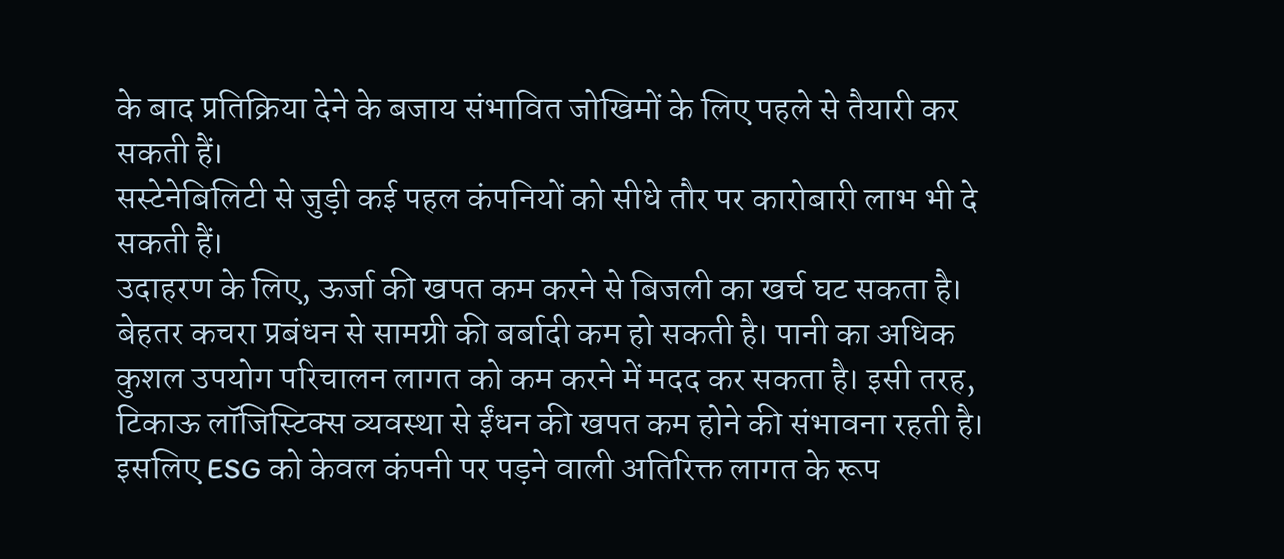के बाद प्रतिक्रिया देने के बजाय संभावित जोखिमों के लिए पहले से तैयारी कर सकती हैं।
सस्टेनेबिलिटी से जुड़ी कई पहल कंपनियों को सीधे तौर पर कारोबारी लाभ भी दे सकती हैं।
उदाहरण के लिए, ऊर्जा की खपत कम करने से बिजली का खर्च घट सकता है। बेहतर कचरा प्रबंधन से सामग्री की बर्बादी कम हो सकती है। पानी का अधिक कुशल उपयोग परिचालन लागत को कम करने में मदद कर सकता है। इसी तरह, टिकाऊ लॉजिस्टिक्स व्यवस्था से ईंधन की खपत कम होने की संभावना रहती है।
इसलिए ESG को केवल कंपनी पर पड़ने वाली अतिरिक्त लागत के रूप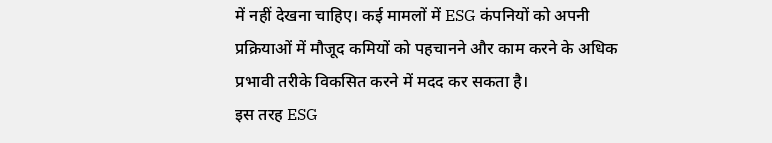में नहीं देखना चाहिए। कई मामलों में ESG कंपनियों को अपनी प्रक्रियाओं में मौजूद कमियों को पहचानने और काम करने के अधिक प्रभावी तरीके विकसित करने में मदद कर सकता है।
इस तरह ESG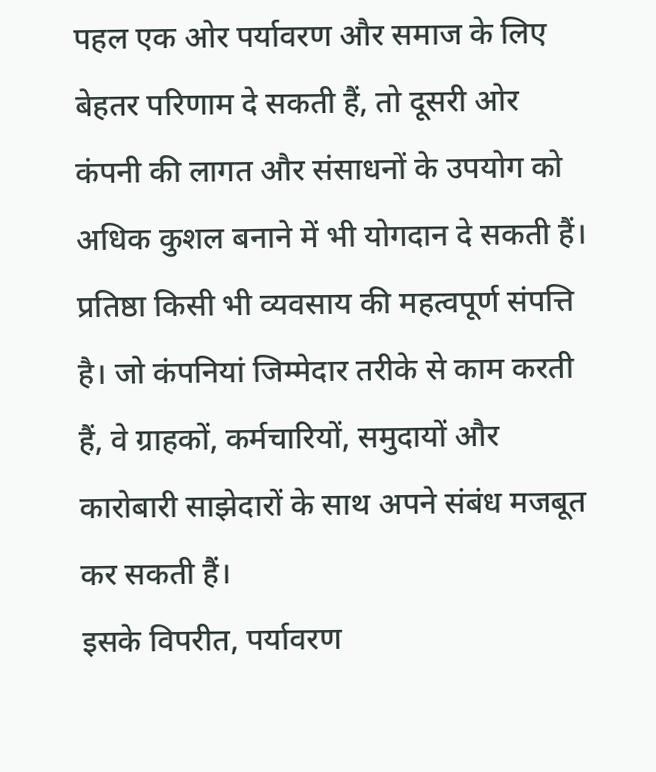पहल एक ओर पर्यावरण और समाज के लिए बेहतर परिणाम दे सकती हैं, तो दूसरी ओर कंपनी की लागत और संसाधनों के उपयोग को अधिक कुशल बनाने में भी योगदान दे सकती हैं।
प्रतिष्ठा किसी भी व्यवसाय की महत्वपूर्ण संपत्ति है। जो कंपनियां जिम्मेदार तरीके से काम करती हैं, वे ग्राहकों, कर्मचारियों, समुदायों और कारोबारी साझेदारों के साथ अपने संबंध मजबूत कर सकती हैं।
इसके विपरीत, पर्यावरण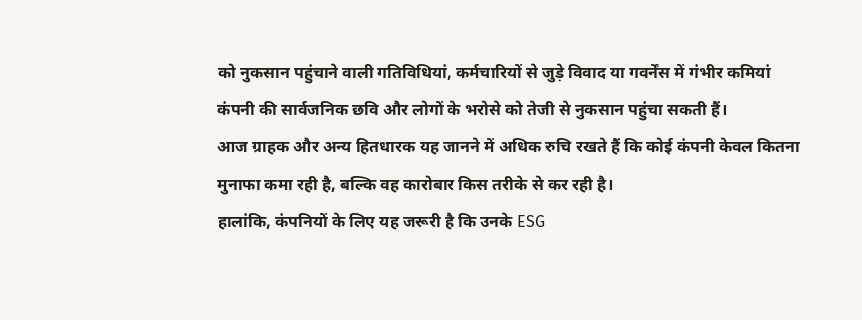को नुकसान पहुंचाने वाली गतिविधियां, कर्मचारियों से जुड़े विवाद या गवर्नेंस में गंभीर कमियां कंपनी की सार्वजनिक छवि और लोगों के भरोसे को तेजी से नुकसान पहुंचा सकती हैं।
आज ग्राहक और अन्य हितधारक यह जानने में अधिक रुचि रखते हैं कि कोई कंपनी केवल कितना मुनाफा कमा रही है, बल्कि वह कारोबार किस तरीके से कर रही है।
हालांकि, कंपनियों के लिए यह जरूरी है कि उनके ESG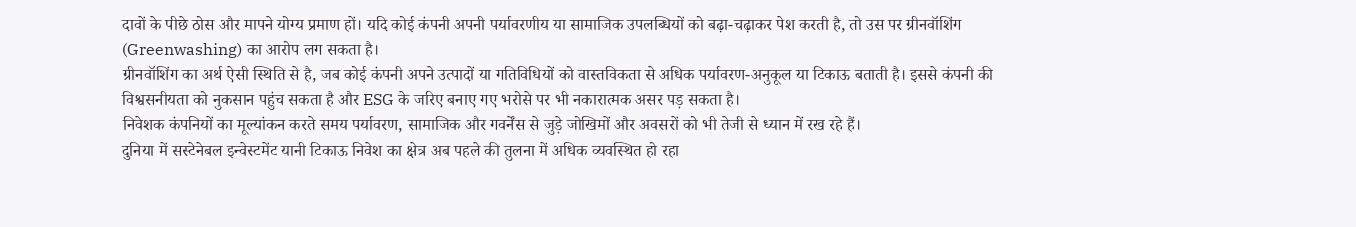दावों के पीछे ठोस और मापने योग्य प्रमाण हों। यदि कोई कंपनी अपनी पर्यावरणीय या सामाजिक उपलब्धियों को बढ़ा-चढ़ाकर पेश करती है, तो उस पर ग्रीनवॉशिंग (Greenwashing) का आरोप लग सकता है।
ग्रीनवॉशिंग का अर्थ ऐसी स्थिति से है, जब कोई कंपनी अपने उत्पादों या गतिविधियों को वास्तविकता से अधिक पर्यावरण-अनुकूल या टिकाऊ बताती है। इससे कंपनी की विश्वसनीयता को नुकसान पहुंच सकता है और ESG के जरिए बनाए गए भरोसे पर भी नकारात्मक असर पड़ सकता है।
निवेशक कंपनियों का मूल्यांकन करते समय पर्यावरण, सामाजिक और गवर्नेंस से जुड़े जोखिमों और अवसरों को भी तेजी से ध्यान में रख रहे हैं।
दुनिया में सस्टेनेबल इन्वेस्टमेंट यानी टिकाऊ निवेश का क्षेत्र अब पहले की तुलना में अधिक व्यवस्थित हो रहा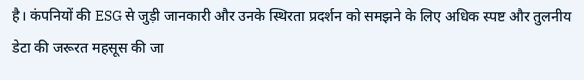है। कंपनियों की ESG से जुड़ी जानकारी और उनके स्थिरता प्रदर्शन को समझने के लिए अधिक स्पष्ट और तुलनीय डेटा की जरूरत महसूस की जा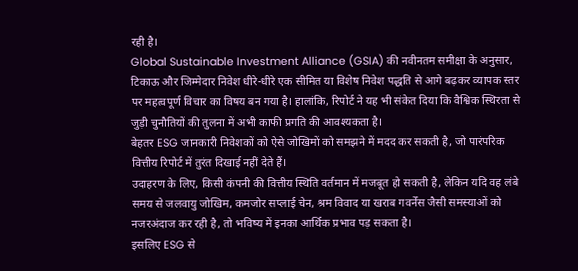रही है।
Global Sustainable Investment Alliance (GSIA) की नवीनतम समीक्षा के अनुसार, टिकाऊ और जिम्मेदार निवेश धीरे-धीरे एक सीमित या विशेष निवेश पद्धति से आगे बढ़कर व्यापक स्तर पर महत्वपूर्ण विचार का विषय बन गया है। हालांकि, रिपोर्ट ने यह भी संकेत दिया कि वैश्विक स्थिरता से जुड़ी चुनौतियों की तुलना में अभी काफी प्रगति की आवश्यकता है।
बेहतर ESG जानकारी निवेशकों को ऐसे जोखिमों को समझने में मदद कर सकती है, जो पारंपरिक वित्तीय रिपोर्ट में तुरंत दिखाई नहीं देते हैं।
उदाहरण के लिए, किसी कंपनी की वित्तीय स्थिति वर्तमान में मजबूत हो सकती है, लेकिन यदि वह लंबे समय से जलवायु जोखिम, कमजोर सप्लाई चेन, श्रम विवाद या खराब गवर्नेंस जैसी समस्याओं को नजरअंदाज कर रही है, तो भविष्य में इनका आर्थिक प्रभाव पड़ सकता है।
इसलिए ESG से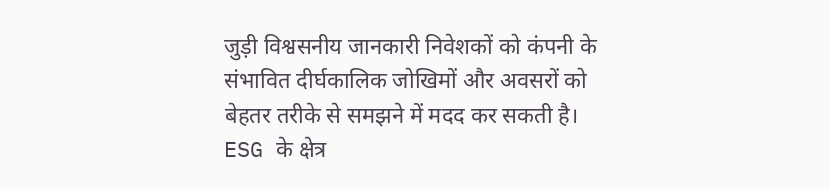जुड़ी विश्वसनीय जानकारी निवेशकों को कंपनी के संभावित दीर्घकालिक जोखिमों और अवसरों को बेहतर तरीके से समझने में मदद कर सकती है।
ESG के क्षेत्र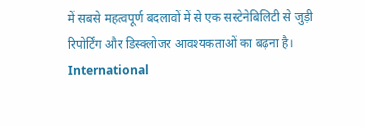में सबसे महत्वपूर्ण बदलावों में से एक सस्टेनेबिलिटी से जुड़ी रिपोर्टिंग और डिस्क्लोजर आवश्यकताओं का बढ़ना है।
International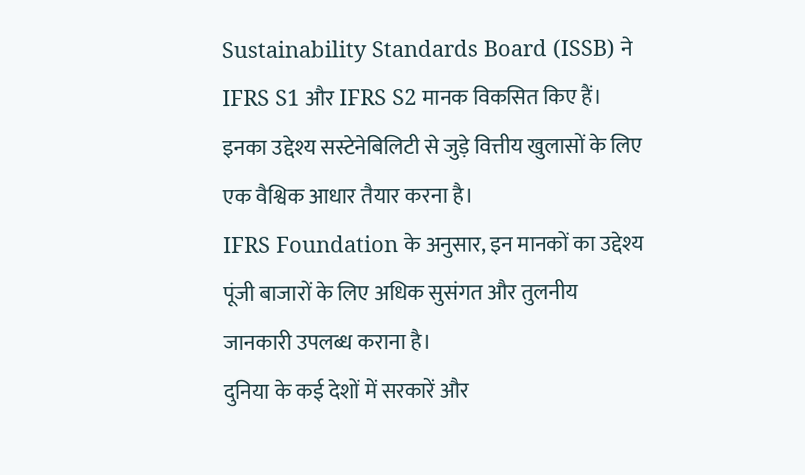Sustainability Standards Board (ISSB) ने IFRS S1 और IFRS S2 मानक विकसित किए हैं। इनका उद्देश्य सस्टेनेबिलिटी से जुड़े वित्तीय खुलासों के लिए एक वैश्विक आधार तैयार करना है।
IFRS Foundation के अनुसार, इन मानकों का उद्देश्य पूंजी बाजारों के लिए अधिक सुसंगत और तुलनीय जानकारी उपलब्ध कराना है।
दुनिया के कई देशों में सरकारें और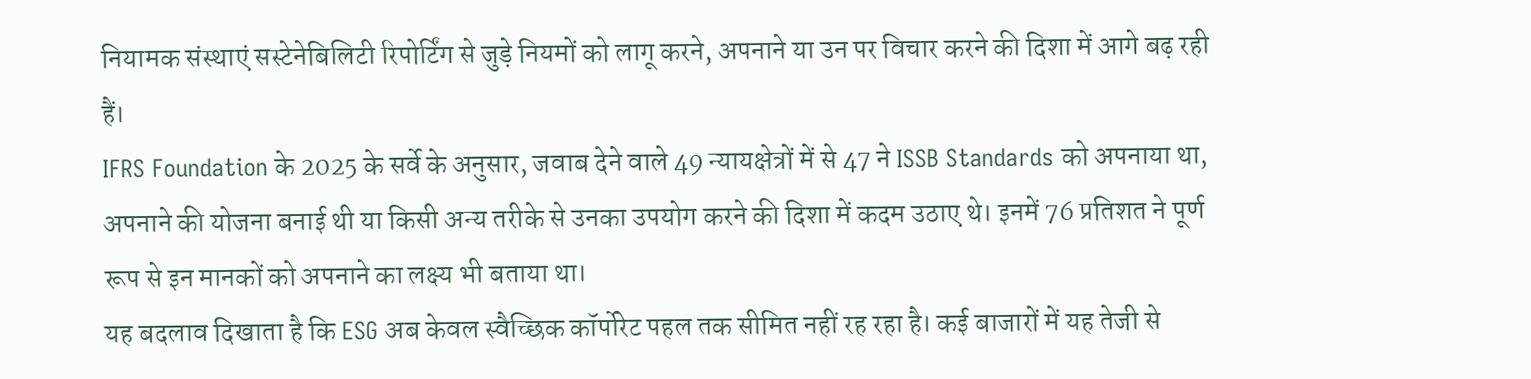नियामक संस्थाएं सस्टेनेबिलिटी रिपोर्टिंग से जुड़े नियमों को लागू करने, अपनाने या उन पर विचार करने की दिशा में आगे बढ़ रही हैं।
IFRS Foundation के 2025 के सर्वे के अनुसार, जवाब देने वाले 49 न्यायक्षेत्रों में से 47 ने ISSB Standards को अपनाया था, अपनाने की योजना बनाई थी या किसी अन्य तरीके से उनका उपयोग करने की दिशा में कदम उठाए थे। इनमें 76 प्रतिशत ने पूर्ण रूप से इन मानकों को अपनाने का लक्ष्य भी बताया था।
यह बदलाव दिखाता है कि ESG अब केवल स्वैच्छिक कॉर्पोरेट पहल तक सीमित नहीं रह रहा है। कई बाजारों में यह तेजी से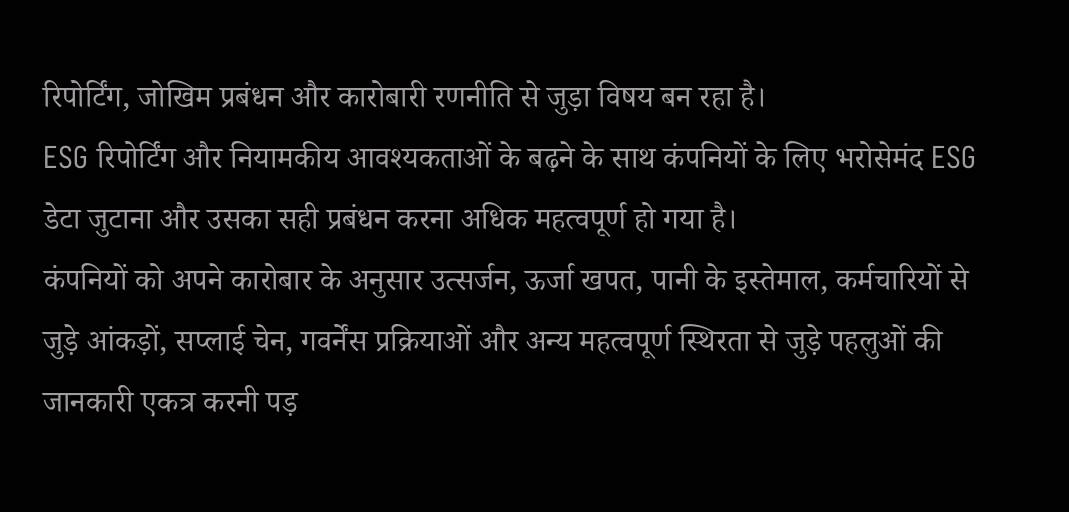रिपोर्टिंग, जोखिम प्रबंधन और कारोबारी रणनीति से जुड़ा विषय बन रहा है।
ESG रिपोर्टिंग और नियामकीय आवश्यकताओं के बढ़ने के साथ कंपनियों के लिए भरोसेमंद ESG डेटा जुटाना और उसका सही प्रबंधन करना अधिक महत्वपूर्ण हो गया है।
कंपनियों को अपने कारोबार के अनुसार उत्सर्जन, ऊर्जा खपत, पानी के इस्तेमाल, कर्मचारियों से जुड़े आंकड़ों, सप्लाई चेन, गवर्नेंस प्रक्रियाओं और अन्य महत्वपूर्ण स्थिरता से जुड़े पहलुओं की जानकारी एकत्र करनी पड़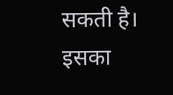सकती है।
इसका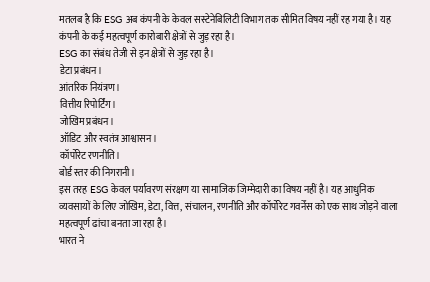मतलब है कि ESG अब कंपनी के केवल सस्टेनेबिलिटी विभाग तक सीमित विषय नहीं रह गया है। यह कंपनी के कई महत्वपूर्ण कारोबारी क्षेत्रों से जुड़ रहा है।
ESG का संबंध तेजी से इन क्षेत्रों से जुड़ रहा है।
डेटा प्रबंधन।
आंतरिक नियंत्रण।
वित्तीय रिपोर्टिंग।
जोखिम प्रबंधन।
ऑडिट और स्वतंत्र आश्वासन।
कॉर्पोरेट रणनीति।
बोर्ड स्तर की निगरानी।
इस तरह ESG केवल पर्यावरण संरक्षण या सामाजिक जिम्मेदारी का विषय नहीं है। यह आधुनिक व्यवसायों के लिए जोखिम, डेटा, वित्त, संचालन, रणनीति और कॉर्पोरेट गवर्नेंस को एक साथ जोड़ने वाला महत्वपूर्ण ढांचा बनता जा रहा है।
भारत ने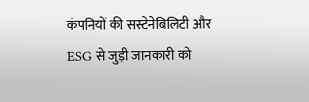कंपनियों की सस्टेनेबिलिटी और ESG से जुड़ी जानकारी को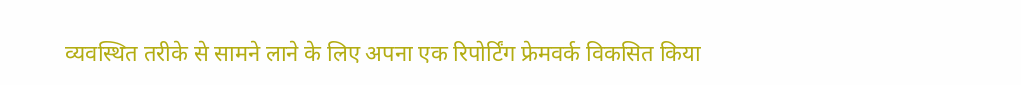व्यवस्थित तरीके से सामने लाने के लिए अपना एक रिपोर्टिंग फ्रेमवर्क विकसित किया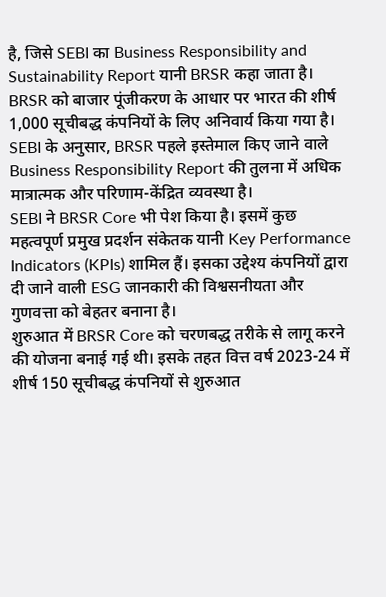है, जिसे SEBI का Business Responsibility and Sustainability Report यानी BRSR कहा जाता है।
BRSR को बाजार पूंजीकरण के आधार पर भारत की शीर्ष 1,000 सूचीबद्ध कंपनियों के लिए अनिवार्य किया गया है। SEBI के अनुसार, BRSR पहले इस्तेमाल किए जाने वाले Business Responsibility Report की तुलना में अधिक मात्रात्मक और परिणाम-केंद्रित व्यवस्था है।
SEBI ने BRSR Core भी पेश किया है। इसमें कुछ महत्वपूर्ण प्रमुख प्रदर्शन संकेतक यानी Key Performance Indicators (KPIs) शामिल हैं। इसका उद्देश्य कंपनियों द्वारा दी जाने वाली ESG जानकारी की विश्वसनीयता और गुणवत्ता को बेहतर बनाना है।
शुरुआत में BRSR Core को चरणबद्ध तरीके से लागू करने की योजना बनाई गई थी। इसके तहत वित्त वर्ष 2023-24 में शीर्ष 150 सूचीबद्ध कंपनियों से शुरुआत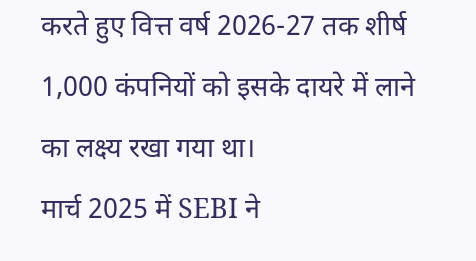करते हुए वित्त वर्ष 2026-27 तक शीर्ष 1,000 कंपनियों को इसके दायरे में लाने का लक्ष्य रखा गया था।
मार्च 2025 में SEBI ने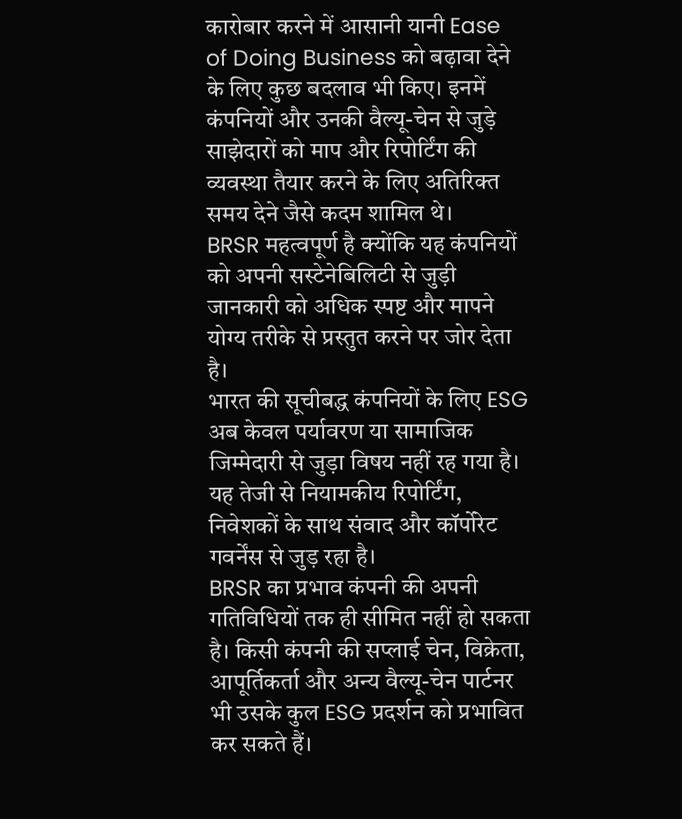कारोबार करने में आसानी यानी Ease of Doing Business को बढ़ावा देने के लिए कुछ बदलाव भी किए। इनमें कंपनियों और उनकी वैल्यू-चेन से जुड़े साझेदारों को माप और रिपोर्टिंग की व्यवस्था तैयार करने के लिए अतिरिक्त समय देने जैसे कदम शामिल थे।
BRSR महत्वपूर्ण है क्योंकि यह कंपनियों को अपनी सस्टेनेबिलिटी से जुड़ी जानकारी को अधिक स्पष्ट और मापने योग्य तरीके से प्रस्तुत करने पर जोर देता है।
भारत की सूचीबद्ध कंपनियों के लिए ESG अब केवल पर्यावरण या सामाजिक जिम्मेदारी से जुड़ा विषय नहीं रह गया है। यह तेजी से नियामकीय रिपोर्टिंग, निवेशकों के साथ संवाद और कॉर्पोरेट गवर्नेंस से जुड़ रहा है।
BRSR का प्रभाव कंपनी की अपनी गतिविधियों तक ही सीमित नहीं हो सकता है। किसी कंपनी की सप्लाई चेन, विक्रेता, आपूर्तिकर्ता और अन्य वैल्यू-चेन पार्टनर भी उसके कुल ESG प्रदर्शन को प्रभावित कर सकते हैं।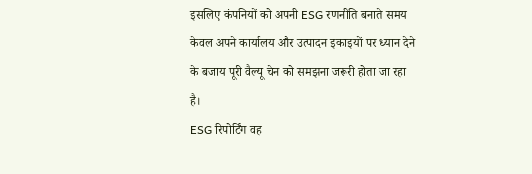इसलिए कंपनियों को अपनी ESG रणनीति बनाते समय केवल अपने कार्यालय और उत्पादन इकाइयों पर ध्यान देने के बजाय पूरी वैल्यू चेन को समझना जरूरी होता जा रहा है।
ESG रिपोर्टिंग वह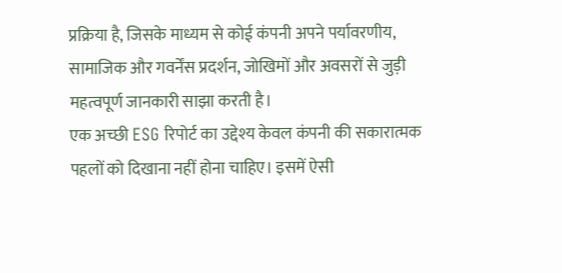प्रक्रिया है, जिसके माध्यम से कोई कंपनी अपने पर्यावरणीय, सामाजिक और गवर्नेंस प्रदर्शन, जोखिमों और अवसरों से जुड़ी महत्वपूर्ण जानकारी साझा करती है।
एक अच्छी ESG रिपोर्ट का उद्देश्य केवल कंपनी की सकारात्मक पहलों को दिखाना नहीं होना चाहिए। इसमें ऐसी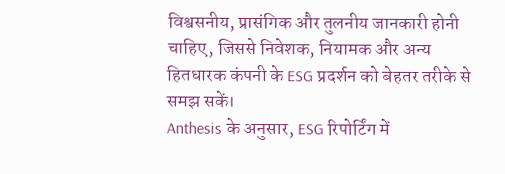विश्वसनीय, प्रासंगिक और तुलनीय जानकारी होनी चाहिए, जिससे निवेशक, नियामक और अन्य हितधारक कंपनी के ESG प्रदर्शन को बेहतर तरीके से समझ सकें।
Anthesis के अनुसार, ESG रिपोर्टिंग में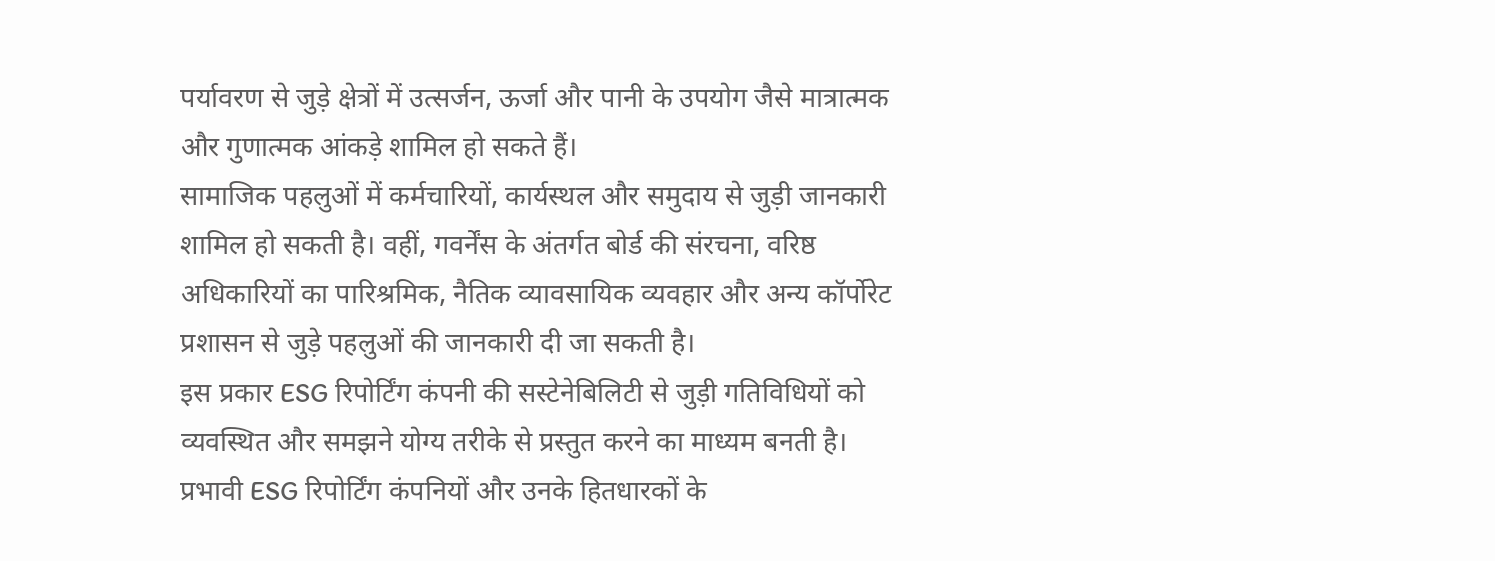पर्यावरण से जुड़े क्षेत्रों में उत्सर्जन, ऊर्जा और पानी के उपयोग जैसे मात्रात्मक और गुणात्मक आंकड़े शामिल हो सकते हैं।
सामाजिक पहलुओं में कर्मचारियों, कार्यस्थल और समुदाय से जुड़ी जानकारी शामिल हो सकती है। वहीं, गवर्नेंस के अंतर्गत बोर्ड की संरचना, वरिष्ठ अधिकारियों का पारिश्रमिक, नैतिक व्यावसायिक व्यवहार और अन्य कॉर्पोरेट प्रशासन से जुड़े पहलुओं की जानकारी दी जा सकती है।
इस प्रकार ESG रिपोर्टिंग कंपनी की सस्टेनेबिलिटी से जुड़ी गतिविधियों को व्यवस्थित और समझने योग्य तरीके से प्रस्तुत करने का माध्यम बनती है।
प्रभावी ESG रिपोर्टिंग कंपनियों और उनके हितधारकों के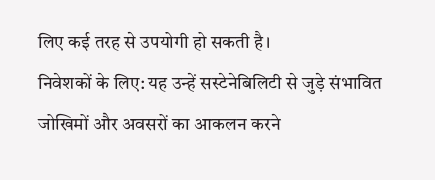लिए कई तरह से उपयोगी हो सकती है।
निवेशकों के लिए: यह उन्हें सस्टेनेबिलिटी से जुड़े संभावित जोखिमों और अवसरों का आकलन करने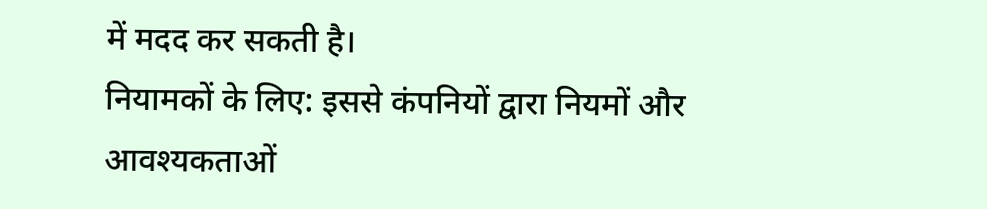में मदद कर सकती है।
नियामकों के लिए: इससे कंपनियों द्वारा नियमों और आवश्यकताओं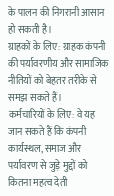के पालन की निगरानी आसान हो सकती है।
ग्राहकों के लिए: ग्राहक कंपनी की पर्यावरणीय और सामाजिक नीतियों को बेहतर तरीके से समझ सकते हैं।
कर्मचारियों के लिए: वे यह जान सकते हैं कि कंपनी कार्यस्थल, समाज और पर्यावरण से जुड़े मुद्दों को कितना महत्व देती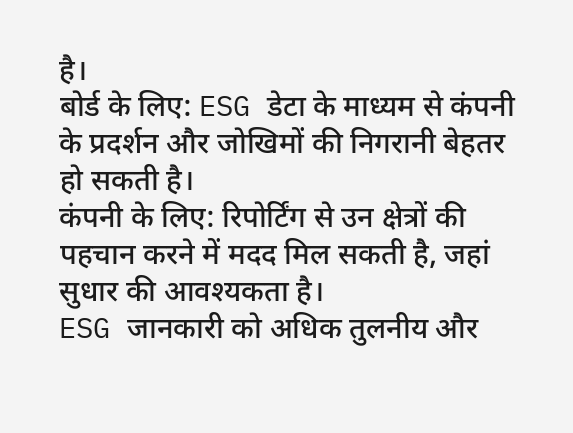है।
बोर्ड के लिए: ESG डेटा के माध्यम से कंपनी के प्रदर्शन और जोखिमों की निगरानी बेहतर हो सकती है।
कंपनी के लिए: रिपोर्टिंग से उन क्षेत्रों की पहचान करने में मदद मिल सकती है, जहां सुधार की आवश्यकता है।
ESG जानकारी को अधिक तुलनीय और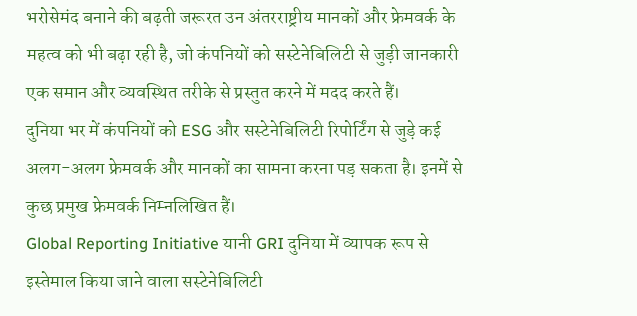भरोसेमंद बनाने की बढ़ती जरूरत उन अंतरराष्ट्रीय मानकों और फ्रेमवर्क के महत्व को भी बढ़ा रही है, जो कंपनियों को सस्टेनेबिलिटी से जुड़ी जानकारी एक समान और व्यवस्थित तरीके से प्रस्तुत करने में मदद करते हैं।
दुनिया भर में कंपनियों को ESG और सस्टेनेबिलिटी रिपोर्टिंग से जुड़े कई अलग-अलग फ्रेमवर्क और मानकों का सामना करना पड़ सकता है। इनमें से कुछ प्रमुख फ्रेमवर्क निम्नलिखित हैं।
Global Reporting Initiative यानी GRI दुनिया में व्यापक रूप से इस्तेमाल किया जाने वाला सस्टेनेबिलिटी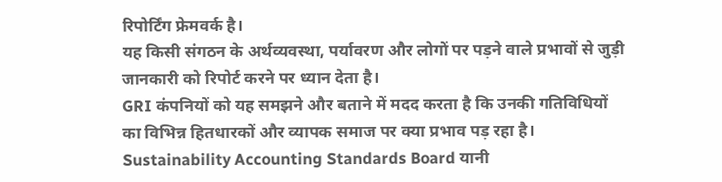रिपोर्टिंग फ्रेमवर्क है।
यह किसी संगठन के अर्थव्यवस्था, पर्यावरण और लोगों पर पड़ने वाले प्रभावों से जुड़ी जानकारी को रिपोर्ट करने पर ध्यान देता है।
GRI कंपनियों को यह समझने और बताने में मदद करता है कि उनकी गतिविधियों का विभिन्न हितधारकों और व्यापक समाज पर क्या प्रभाव पड़ रहा है।
Sustainability Accounting Standards Board यानी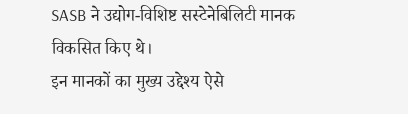SASB ने उद्योग-विशिष्ट सस्टेनेबिलिटी मानक विकसित किए थे।
इन मानकों का मुख्य उद्देश्य ऐसे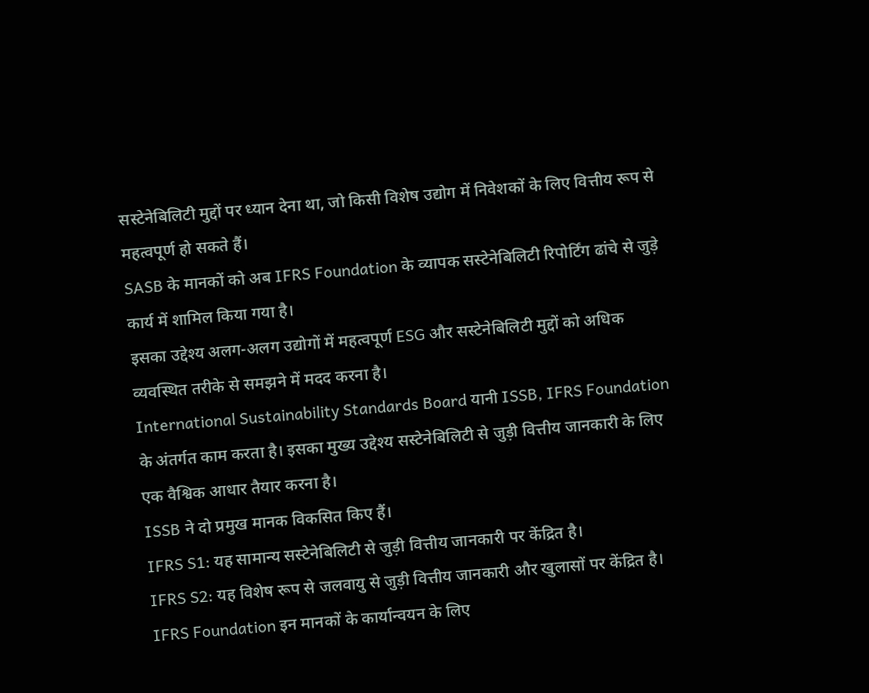सस्टेनेबिलिटी मुद्दों पर ध्यान देना था, जो किसी विशेष उद्योग में निवेशकों के लिए वित्तीय रूप से महत्वपूर्ण हो सकते हैं।
SASB के मानकों को अब IFRS Foundation के व्यापक सस्टेनेबिलिटी रिपोर्टिंग ढांचे से जुड़े कार्य में शामिल किया गया है।
इसका उद्देश्य अलग-अलग उद्योगों में महत्वपूर्ण ESG और सस्टेनेबिलिटी मुद्दों को अधिक व्यवस्थित तरीके से समझने में मदद करना है।
International Sustainability Standards Board यानी ISSB, IFRS Foundation के अंतर्गत काम करता है। इसका मुख्य उद्देश्य सस्टेनेबिलिटी से जुड़ी वित्तीय जानकारी के लिए एक वैश्विक आधार तैयार करना है।
ISSB ने दो प्रमुख मानक विकसित किए हैं।
IFRS S1: यह सामान्य सस्टेनेबिलिटी से जुड़ी वित्तीय जानकारी पर केंद्रित है।
IFRS S2: यह विशेष रूप से जलवायु से जुड़ी वित्तीय जानकारी और खुलासों पर केंद्रित है।
IFRS Foundation इन मानकों के कार्यान्वयन के लिए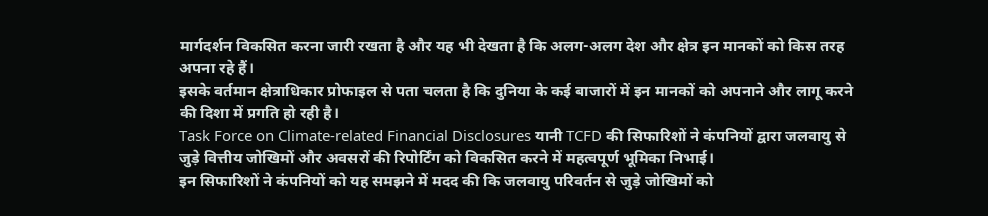मार्गदर्शन विकसित करना जारी रखता है और यह भी देखता है कि अलग-अलग देश और क्षेत्र इन मानकों को किस तरह अपना रहे हैं।
इसके वर्तमान क्षेत्राधिकार प्रोफाइल से पता चलता है कि दुनिया के कई बाजारों में इन मानकों को अपनाने और लागू करने की दिशा में प्रगति हो रही है।
Task Force on Climate-related Financial Disclosures यानी TCFD की सिफारिशों ने कंपनियों द्वारा जलवायु से जुड़े वित्तीय जोखिमों और अवसरों की रिपोर्टिंग को विकसित करने में महत्वपूर्ण भूमिका निभाई।
इन सिफारिशों ने कंपनियों को यह समझने में मदद की कि जलवायु परिवर्तन से जुड़े जोखिमों को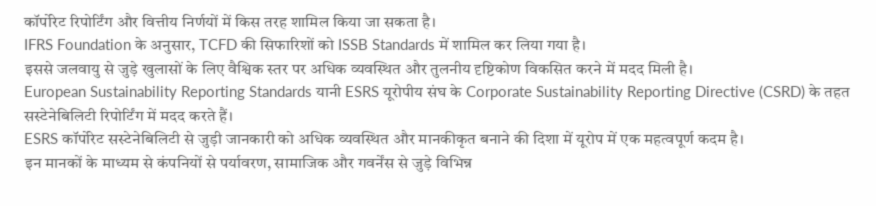कॉर्पोरेट रिपोर्टिंग और वित्तीय निर्णयों में किस तरह शामिल किया जा सकता है।
IFRS Foundation के अनुसार, TCFD की सिफारिशों को ISSB Standards में शामिल कर लिया गया है।
इससे जलवायु से जुड़े खुलासों के लिए वैश्विक स्तर पर अधिक व्यवस्थित और तुलनीय दृष्टिकोण विकसित करने में मदद मिली है।
European Sustainability Reporting Standards यानी ESRS यूरोपीय संघ के Corporate Sustainability Reporting Directive (CSRD) के तहत सस्टेनेबिलिटी रिपोर्टिंग में मदद करते हैं।
ESRS कॉर्पोरेट सस्टेनेबिलिटी से जुड़ी जानकारी को अधिक व्यवस्थित और मानकीकृत बनाने की दिशा में यूरोप में एक महत्वपूर्ण कदम है।
इन मानकों के माध्यम से कंपनियों से पर्यावरण, सामाजिक और गवर्नेंस से जुड़े विभिन्न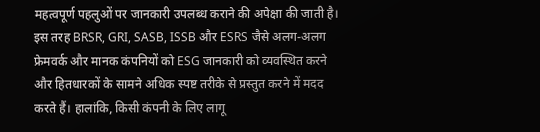महत्वपूर्ण पहलुओं पर जानकारी उपलब्ध कराने की अपेक्षा की जाती है।
इस तरह BRSR, GRI, SASB, ISSB और ESRS जैसे अलग-अलग फ्रेमवर्क और मानक कंपनियों को ESG जानकारी को व्यवस्थित करने और हितधारकों के सामने अधिक स्पष्ट तरीके से प्रस्तुत करने में मदद करते हैं। हालांकि, किसी कंपनी के लिए लागू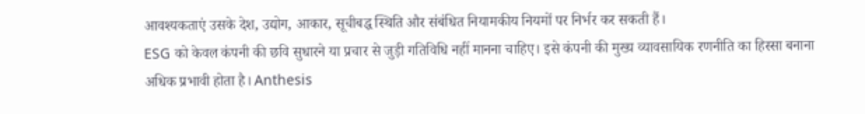आवश्यकताएं उसके देश, उद्योग, आकार, सूचीबद्ध स्थिति और संबंधित नियामकीय नियमों पर निर्भर कर सकती हैं।
ESG को केवल कंपनी की छवि सुधारने या प्रचार से जुड़ी गतिविधि नहीं मानना चाहिए। इसे कंपनी की मुख्य व्यावसायिक रणनीति का हिस्सा बनाना अधिक प्रभावी होता है। Anthesis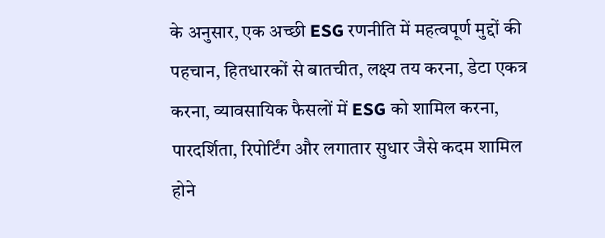के अनुसार, एक अच्छी ESG रणनीति में महत्वपूर्ण मुद्दों की पहचान, हितधारकों से बातचीत, लक्ष्य तय करना, डेटा एकत्र करना, व्यावसायिक फैसलों में ESG को शामिल करना, पारदर्शिता, रिपोर्टिंग और लगातार सुधार जैसे कदम शामिल होने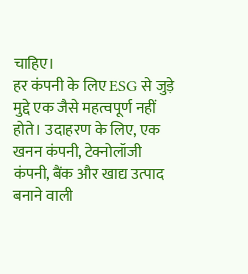चाहिए।
हर कंपनी के लिए ESG से जुड़े मुद्दे एक जैसे महत्वपूर्ण नहीं होते। उदाहरण के लिए, एक खनन कंपनी, टेक्नोलॉजी कंपनी, बैंक और खाद्य उत्पाद बनाने वाली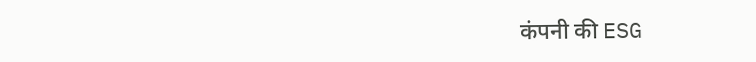कंपनी की ESG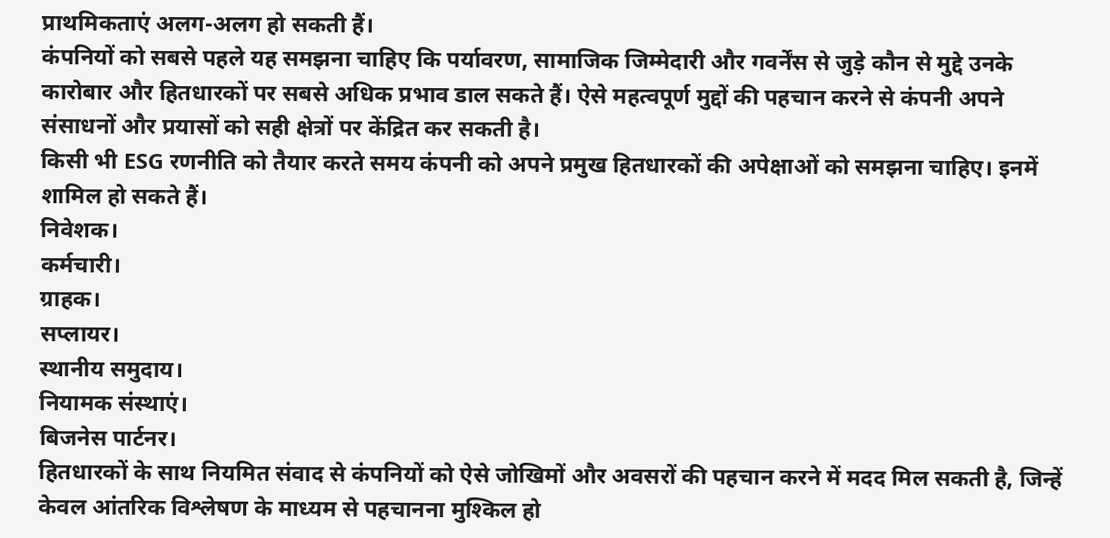प्राथमिकताएं अलग-अलग हो सकती हैं।
कंपनियों को सबसे पहले यह समझना चाहिए कि पर्यावरण, सामाजिक जिम्मेदारी और गवर्नेंस से जुड़े कौन से मुद्दे उनके कारोबार और हितधारकों पर सबसे अधिक प्रभाव डाल सकते हैं। ऐसे महत्वपूर्ण मुद्दों की पहचान करने से कंपनी अपने संसाधनों और प्रयासों को सही क्षेत्रों पर केंद्रित कर सकती है।
किसी भी ESG रणनीति को तैयार करते समय कंपनी को अपने प्रमुख हितधारकों की अपेक्षाओं को समझना चाहिए। इनमें शामिल हो सकते हैं।
निवेशक।
कर्मचारी।
ग्राहक।
सप्लायर।
स्थानीय समुदाय।
नियामक संस्थाएं।
बिजनेस पार्टनर।
हितधारकों के साथ नियमित संवाद से कंपनियों को ऐसे जोखिमों और अवसरों की पहचान करने में मदद मिल सकती है, जिन्हें केवल आंतरिक विश्लेषण के माध्यम से पहचानना मुश्किल हो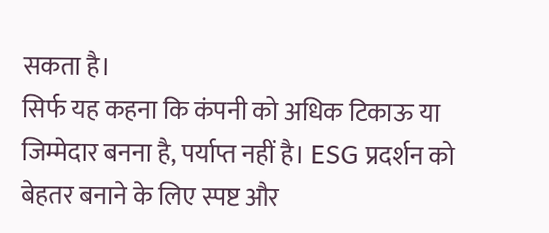सकता है।
सिर्फ यह कहना कि कंपनी को अधिक टिकाऊ या जिम्मेदार बनना है, पर्याप्त नहीं है। ESG प्रदर्शन को बेहतर बनाने के लिए स्पष्ट और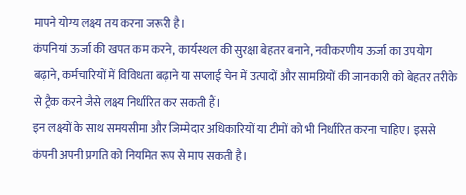मापने योग्य लक्ष्य तय करना जरूरी है।
कंपनियां ऊर्जा की खपत कम करने, कार्यस्थल की सुरक्षा बेहतर बनाने, नवीकरणीय ऊर्जा का उपयोग बढ़ाने, कर्मचारियों में विविधता बढ़ाने या सप्लाई चेन में उत्पादों और सामग्रियों की जानकारी को बेहतर तरीके से ट्रैक करने जैसे लक्ष्य निर्धारित कर सकती हैं।
इन लक्ष्यों के साथ समयसीमा और जिम्मेदार अधिकारियों या टीमों को भी निर्धारित करना चाहिए। इससे कंपनी अपनी प्रगति को नियमित रूप से माप सकती है।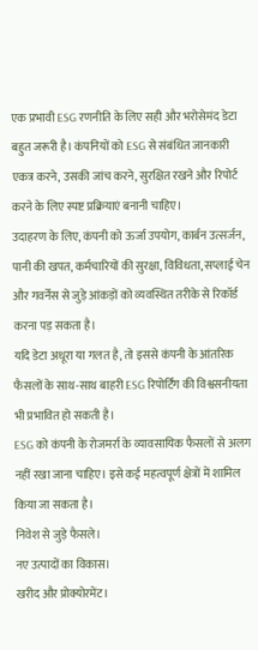एक प्रभावी ESG रणनीति के लिए सही और भरोसेमंद डेटा बहुत जरूरी है। कंपनियों को ESG से संबंधित जानकारी एकत्र करने, उसकी जांच करने, सुरक्षित रखने और रिपोर्ट करने के लिए स्पष्ट प्रक्रियाएं बनानी चाहिए।
उदाहरण के लिए, कंपनी को ऊर्जा उपयोग, कार्बन उत्सर्जन, पानी की खपत, कर्मचारियों की सुरक्षा, विविधता, सप्लाई चेन और गवर्नेंस से जुड़े आंकड़ों को व्यवस्थित तरीके से रिकॉर्ड करना पड़ सकता है।
यदि डेटा अधूरा या गलत है, तो इससे कंपनी के आंतरिक फैसलों के साथ-साथ बाहरी ESG रिपोर्टिंग की विश्वसनीयता भी प्रभावित हो सकती है।
ESG को कंपनी के रोजमर्रा के व्यावसायिक फैसलों से अलग नहीं रखा जाना चाहिए। इसे कई महत्वपूर्ण क्षेत्रों में शामिल किया जा सकता है।
निवेश से जुड़े फैसले।
नए उत्पादों का विकास।
खरीद और प्रोक्योरमेंट।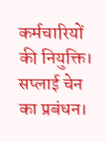कर्मचारियों की नियुक्ति।
सप्लाई चेन का प्रबंधन।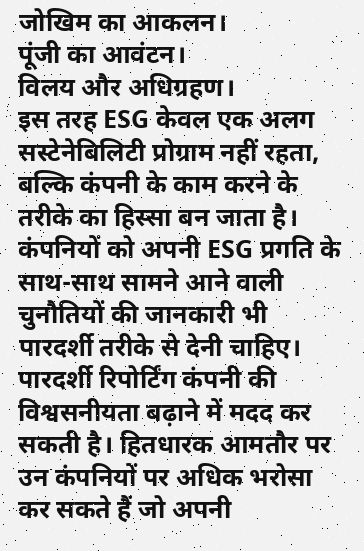जोखिम का आकलन।
पूंजी का आवंटन।
विलय और अधिग्रहण।
इस तरह ESG केवल एक अलग सस्टेनेबिलिटी प्रोग्राम नहीं रहता, बल्कि कंपनी के काम करने के तरीके का हिस्सा बन जाता है।
कंपनियों को अपनी ESG प्रगति के साथ-साथ सामने आने वाली चुनौतियों की जानकारी भी पारदर्शी तरीके से देनी चाहिए।
पारदर्शी रिपोर्टिंग कंपनी की विश्वसनीयता बढ़ाने में मदद कर सकती है। हितधारक आमतौर पर उन कंपनियों पर अधिक भरोसा कर सकते हैं जो अपनी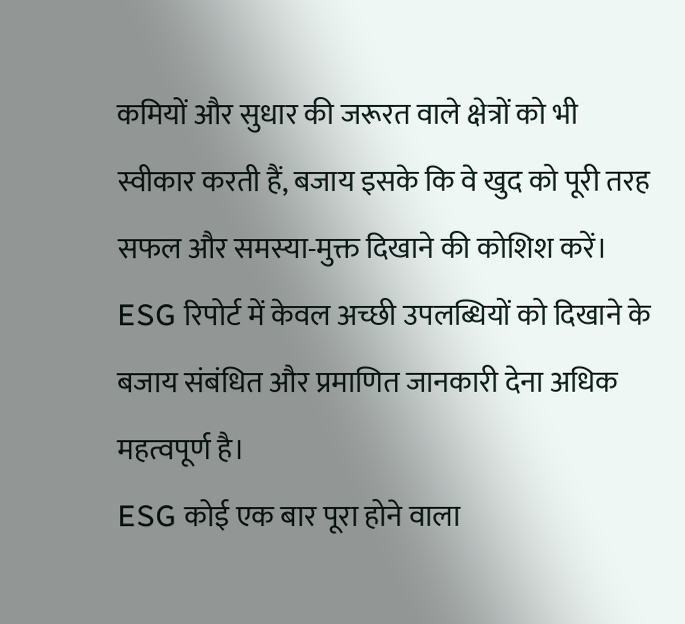कमियों और सुधार की जरूरत वाले क्षेत्रों को भी स्वीकार करती हैं, बजाय इसके कि वे खुद को पूरी तरह सफल और समस्या-मुक्त दिखाने की कोशिश करें।
ESG रिपोर्ट में केवल अच्छी उपलब्धियों को दिखाने के बजाय संबंधित और प्रमाणित जानकारी देना अधिक महत्वपूर्ण है।
ESG कोई एक बार पूरा होने वाला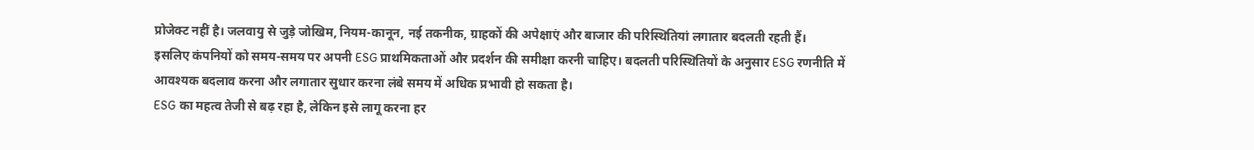प्रोजेक्ट नहीं है। जलवायु से जुड़े जोखिम, नियम-कानून, नई तकनीक, ग्राहकों की अपेक्षाएं और बाजार की परिस्थितियां लगातार बदलती रहती हैं।
इसलिए कंपनियों को समय-समय पर अपनी ESG प्राथमिकताओं और प्रदर्शन की समीक्षा करनी चाहिए। बदलती परिस्थितियों के अनुसार ESG रणनीति में आवश्यक बदलाव करना और लगातार सुधार करना लंबे समय में अधिक प्रभावी हो सकता है।
ESG का महत्व तेजी से बढ़ रहा है, लेकिन इसे लागू करना हर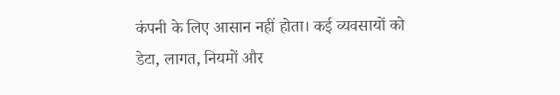कंपनी के लिए आसान नहीं होता। कई व्यवसायों को डेटा, लागत, नियमों और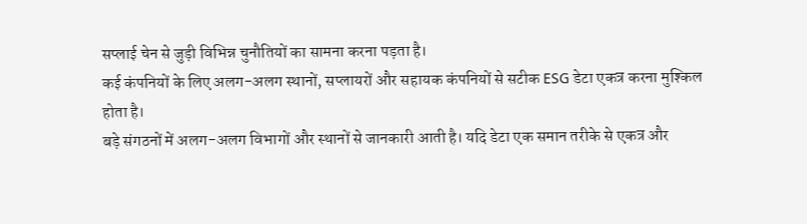सप्लाई चेन से जुड़ी विभिन्न चुनौतियों का सामना करना पड़ता है।
कई कंपनियों के लिए अलग-अलग स्थानों, सप्लायरों और सहायक कंपनियों से सटीक ESG डेटा एकत्र करना मुश्किल होता है।
बड़े संगठनों में अलग-अलग विभागों और स्थानों से जानकारी आती है। यदि डेटा एक समान तरीके से एकत्र और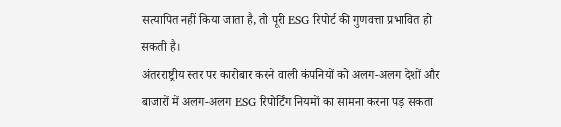सत्यापित नहीं किया जाता है, तो पूरी ESG रिपोर्ट की गुणवत्ता प्रभावित हो सकती है।
अंतरराष्ट्रीय स्तर पर कारोबार करने वाली कंपनियों को अलग-अलग देशों और बाजारों में अलग-अलग ESG रिपोर्टिंग नियमों का सामना करना पड़ सकता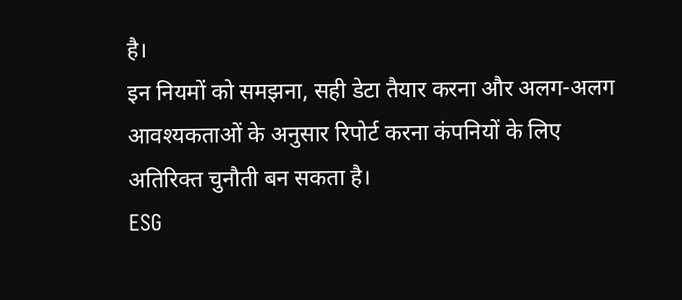है।
इन नियमों को समझना, सही डेटा तैयार करना और अलग-अलग आवश्यकताओं के अनुसार रिपोर्ट करना कंपनियों के लिए अतिरिक्त चुनौती बन सकता है।
ESG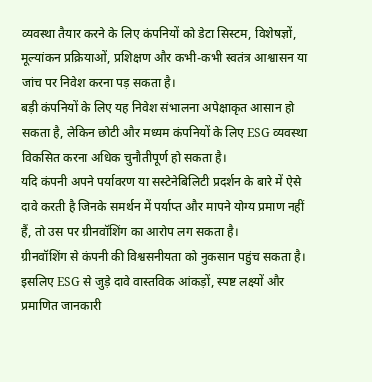व्यवस्था तैयार करने के लिए कंपनियों को डेटा सिस्टम, विशेषज्ञों, मूल्यांकन प्रक्रियाओं, प्रशिक्षण और कभी-कभी स्वतंत्र आश्वासन या जांच पर निवेश करना पड़ सकता है।
बड़ी कंपनियों के लिए यह निवेश संभालना अपेक्षाकृत आसान हो सकता है, लेकिन छोटी और मध्यम कंपनियों के लिए ESG व्यवस्था विकसित करना अधिक चुनौतीपूर्ण हो सकता है।
यदि कंपनी अपने पर्यावरण या सस्टेनेबिलिटी प्रदर्शन के बारे में ऐसे दावे करती है जिनके समर्थन में पर्याप्त और मापने योग्य प्रमाण नहीं हैं, तो उस पर ग्रीनवॉशिंग का आरोप लग सकता है।
ग्रीनवॉशिंग से कंपनी की विश्वसनीयता को नुकसान पहुंच सकता है। इसलिए ESG से जुड़े दावे वास्तविक आंकड़ों, स्पष्ट लक्ष्यों और प्रमाणित जानकारी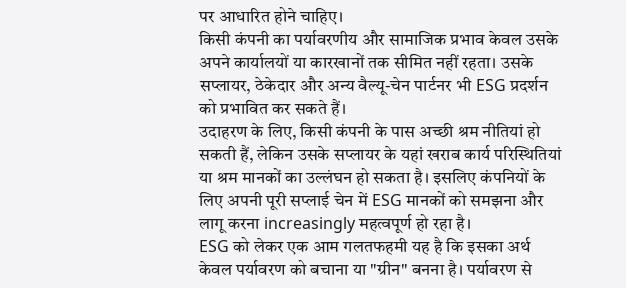पर आधारित होने चाहिए।
किसी कंपनी का पर्यावरणीय और सामाजिक प्रभाव केवल उसके अपने कार्यालयों या कारखानों तक सीमित नहीं रहता। उसके सप्लायर, ठेकेदार और अन्य वैल्यू-चेन पार्टनर भी ESG प्रदर्शन को प्रभावित कर सकते हैं।
उदाहरण के लिए, किसी कंपनी के पास अच्छी श्रम नीतियां हो सकती हैं, लेकिन उसके सप्लायर के यहां खराब कार्य परिस्थितियां या श्रम मानकों का उल्लंघन हो सकता है। इसलिए कंपनियों के लिए अपनी पूरी सप्लाई चेन में ESG मानकों को समझना और लागू करना increasingly महत्वपूर्ण हो रहा है।
ESG को लेकर एक आम गलतफहमी यह है कि इसका अर्थ केवल पर्यावरण को बचाना या "ग्रीन" बनना है। पर्यावरण से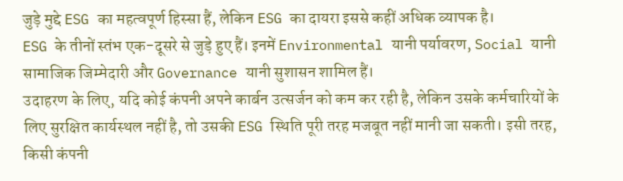जुड़े मुद्दे ESG का महत्वपूर्ण हिस्सा हैं, लेकिन ESG का दायरा इससे कहीं अधिक व्यापक है।
ESG के तीनों स्तंभ एक-दूसरे से जुड़े हुए हैं। इनमें Environmental यानी पर्यावरण, Social यानी सामाजिक जिम्मेदारी और Governance यानी सुशासन शामिल हैं।
उदाहरण के लिए, यदि कोई कंपनी अपने कार्बन उत्सर्जन को कम कर रही है, लेकिन उसके कर्मचारियों के लिए सुरक्षित कार्यस्थल नहीं है, तो उसकी ESG स्थिति पूरी तरह मजबूत नहीं मानी जा सकती। इसी तरह, किसी कंपनी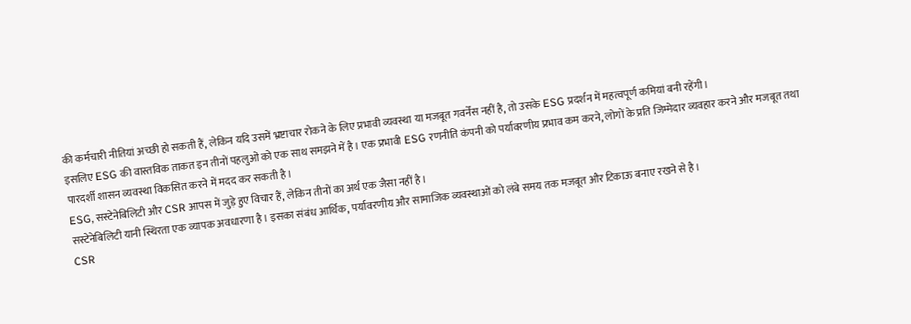की कर्मचारी नीतियां अच्छी हो सकती हैं, लेकिन यदि उसमें भ्रष्टाचार रोकने के लिए प्रभावी व्यवस्था या मजबूत गवर्नेंस नहीं है, तो उसके ESG प्रदर्शन में महत्वपूर्ण कमियां बनी रहेंगी।
इसलिए ESG की वास्तविक ताकत इन तीनों पहलुओं को एक साथ समझने में है। एक प्रभावी ESG रणनीति कंपनी को पर्यावरणीय प्रभाव कम करने, लोगों के प्रति जिम्मेदार व्यवहार करने और मजबूत तथा पारदर्शी शासन व्यवस्था विकसित करने में मदद कर सकती है।
ESG, सस्टेनेबिलिटी और CSR आपस में जुड़े हुए विचार हैं, लेकिन तीनों का अर्थ एक जैसा नहीं है।
सस्टेनेबिलिटी यानी स्थिरता एक व्यापक अवधारणा है। इसका संबंध आर्थिक, पर्यावरणीय और सामाजिक व्यवस्थाओं को लंबे समय तक मजबूत और टिकाऊ बनाए रखने से है।
CSR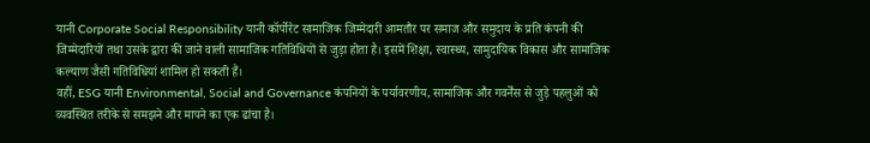यानी Corporate Social Responsibility यानी कॉर्पोरेट सामाजिक जिम्मेदारी आमतौर पर समाज और समुदाय के प्रति कंपनी की जिम्मेदारियों तथा उसके द्वारा की जाने वाली सामाजिक गतिविधियों से जुड़ा होता है। इसमें शिक्षा, स्वास्थ्य, सामुदायिक विकास और सामाजिक कल्याण जैसी गतिविधियां शामिल हो सकती हैं।
वहीं, ESG यानी Environmental, Social and Governance कंपनियों के पर्यावरणीय, सामाजिक और गवर्नेंस से जुड़े पहलुओं को व्यवस्थित तरीके से समझने और मापने का एक ढांचा है।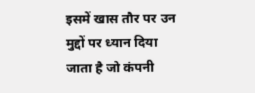इसमें खास तौर पर उन मुद्दों पर ध्यान दिया जाता है जो कंपनी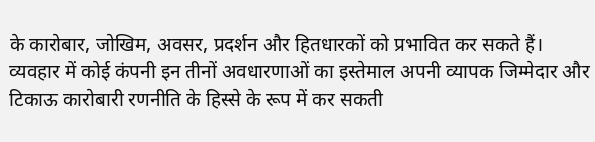के कारोबार, जोखिम, अवसर, प्रदर्शन और हितधारकों को प्रभावित कर सकते हैं।
व्यवहार में कोई कंपनी इन तीनों अवधारणाओं का इस्तेमाल अपनी व्यापक जिम्मेदार और टिकाऊ कारोबारी रणनीति के हिस्से के रूप में कर सकती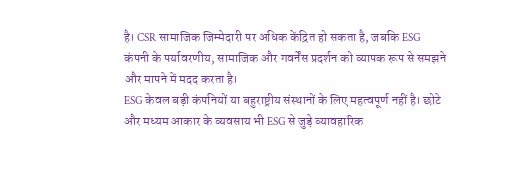है। CSR सामाजिक जिम्मेदारी पर अधिक केंद्रित हो सकता है, जबकि ESG कंपनी के पर्यावरणीय, सामाजिक और गवर्नेंस प्रदर्शन को व्यापक रूप से समझने और मापने में मदद करता है।
ESG केवल बड़ी कंपनियों या बहुराष्ट्रीय संस्थानों के लिए महत्वपूर्ण नहीं है। छोटे और मध्यम आकार के व्यवसाय भी ESG से जुड़े व्यावहारिक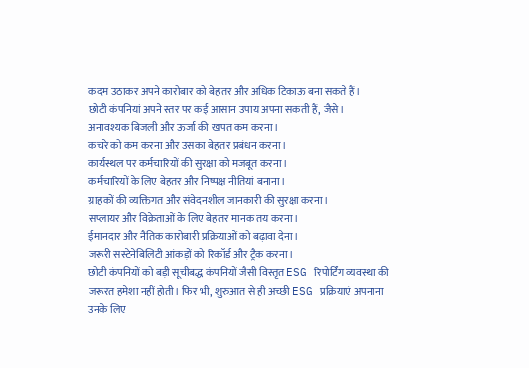कदम उठाकर अपने कारोबार को बेहतर और अधिक टिकाऊ बना सकते हैं।
छोटी कंपनियां अपने स्तर पर कई आसान उपाय अपना सकती हैं, जैसे।
अनावश्यक बिजली और ऊर्जा की खपत कम करना।
कचरे को कम करना और उसका बेहतर प्रबंधन करना।
कार्यस्थल पर कर्मचारियों की सुरक्षा को मजबूत करना।
कर्मचारियों के लिए बेहतर और निष्पक्ष नीतियां बनाना।
ग्राहकों की व्यक्तिगत और संवेदनशील जानकारी की सुरक्षा करना।
सप्लायर और विक्रेताओं के लिए बेहतर मानक तय करना।
ईमानदार और नैतिक कारोबारी प्रक्रियाओं को बढ़ावा देना।
जरूरी सस्टेनेबिलिटी आंकड़ों को रिकॉर्ड और ट्रैक करना।
छोटी कंपनियों को बड़ी सूचीबद्ध कंपनियों जैसी विस्तृत ESG रिपोर्टिंग व्यवस्था की जरूरत हमेशा नहीं होती। फिर भी, शुरुआत से ही अच्छी ESG प्रक्रियाएं अपनाना उनके लिए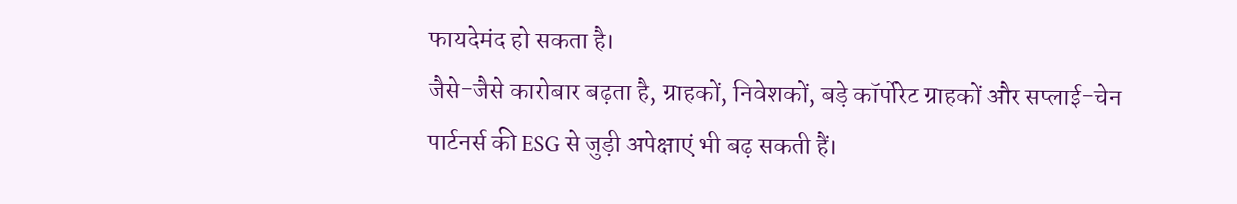फायदेमंद हो सकता है।
जैसे-जैसे कारोबार बढ़ता है, ग्राहकों, निवेशकों, बड़े कॉर्पोरेट ग्राहकों और सप्लाई-चेन पार्टनर्स की ESG से जुड़ी अपेक्षाएं भी बढ़ सकती हैं।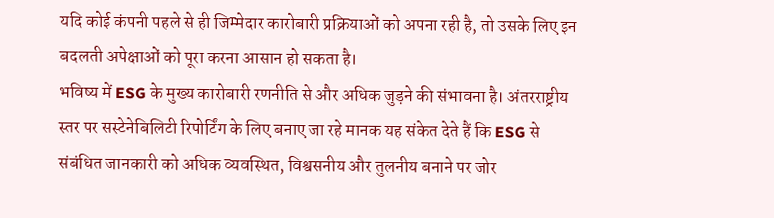यदि कोई कंपनी पहले से ही जिम्मेदार कारोबारी प्रक्रियाओं को अपना रही है, तो उसके लिए इन बदलती अपेक्षाओं को पूरा करना आसान हो सकता है।
भविष्य में ESG के मुख्य कारोबारी रणनीति से और अधिक जुड़ने की संभावना है। अंतरराष्ट्रीय स्तर पर सस्टेनेबिलिटी रिपोर्टिंग के लिए बनाए जा रहे मानक यह संकेत देते हैं कि ESG से संबंधित जानकारी को अधिक व्यवस्थित, विश्वसनीय और तुलनीय बनाने पर जोर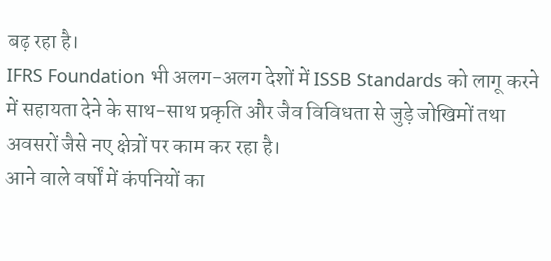बढ़ रहा है।
IFRS Foundation भी अलग-अलग देशों में ISSB Standards को लागू करने में सहायता देने के साथ-साथ प्रकृति और जैव विविधता से जुड़े जोखिमों तथा अवसरों जैसे नए क्षेत्रों पर काम कर रहा है।
आने वाले वर्षों में कंपनियों का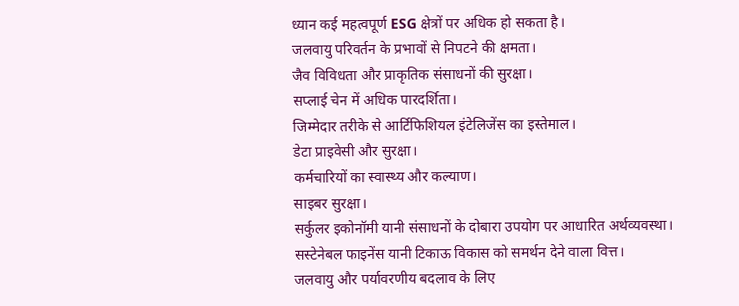ध्यान कई महत्वपूर्ण ESG क्षेत्रों पर अधिक हो सकता है।
जलवायु परिवर्तन के प्रभावों से निपटने की क्षमता।
जैव विविधता और प्राकृतिक संसाधनों की सुरक्षा।
सप्लाई चेन में अधिक पारदर्शिता।
जिम्मेदार तरीके से आर्टिफिशियल इंटेलिजेंस का इस्तेमाल।
डेटा प्राइवेसी और सुरक्षा।
कर्मचारियों का स्वास्थ्य और कल्याण।
साइबर सुरक्षा।
सर्कुलर इकोनॉमी यानी संसाधनों के दोबारा उपयोग पर आधारित अर्थव्यवस्था।
सस्टेनेबल फाइनेंस यानी टिकाऊ विकास को समर्थन देने वाला वित्त।
जलवायु और पर्यावरणीय बदलाव के लिए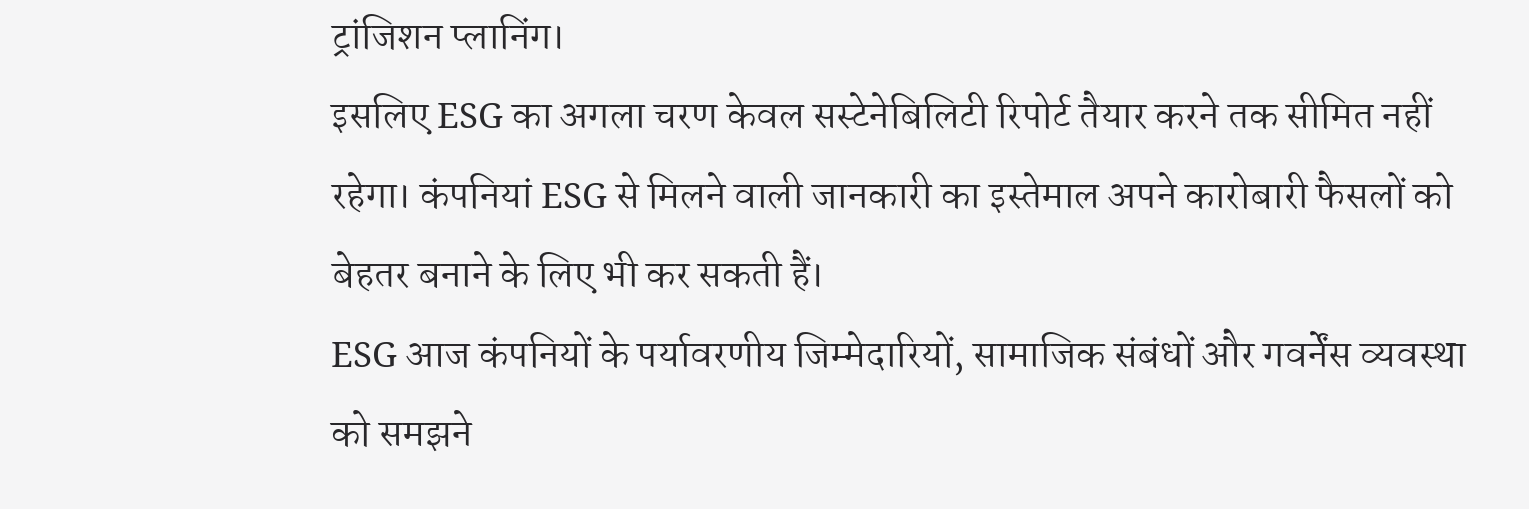ट्रांजिशन प्लानिंग।
इसलिए ESG का अगला चरण केवल सस्टेनेबिलिटी रिपोर्ट तैयार करने तक सीमित नहीं रहेगा। कंपनियां ESG से मिलने वाली जानकारी का इस्तेमाल अपने कारोबारी फैसलों को बेहतर बनाने के लिए भी कर सकती हैं।
ESG आज कंपनियों के पर्यावरणीय जिम्मेदारियों, सामाजिक संबंधों और गवर्नेंस व्यवस्था को समझने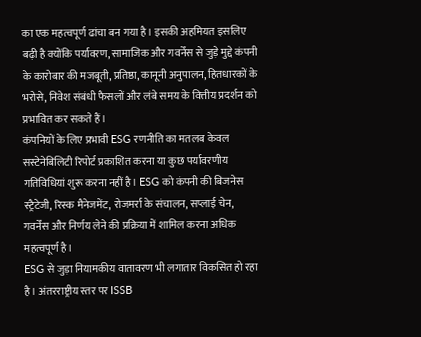का एक महत्वपूर्ण ढांचा बन गया है। इसकी अहमियत इसलिए बढ़ी है क्योंकि पर्यावरण, सामाजिक और गवर्नेंस से जुड़े मुद्दे कंपनी के कारोबार की मजबूती, प्रतिष्ठा, कानूनी अनुपालन, हितधारकों के भरोसे, निवेश संबंधी फैसलों और लंबे समय के वित्तीय प्रदर्शन को प्रभावित कर सकते हैं।
कंपनियों के लिए प्रभावी ESG रणनीति का मतलब केवल सस्टेनेबिलिटी रिपोर्ट प्रकाशित करना या कुछ पर्यावरणीय गतिविधियां शुरू करना नहीं है। ESG को कंपनी की बिजनेस स्ट्रैटेजी, रिस्क मैनेजमेंट, रोजमर्रा के संचालन, सप्लाई चेन, गवर्नेंस और निर्णय लेने की प्रक्रिया में शामिल करना अधिक महत्वपूर्ण है।
ESG से जुड़ा नियामकीय वातावरण भी लगातार विकसित हो रहा है। अंतरराष्ट्रीय स्तर पर ISSB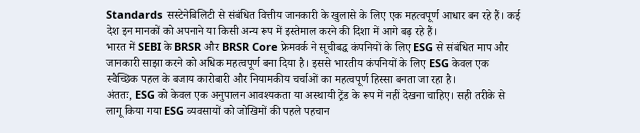Standards सस्टेनेबिलिटी से संबंधित वित्तीय जानकारी के खुलासे के लिए एक महत्वपूर्ण आधार बन रहे हैं। कई देश इन मानकों को अपनाने या किसी अन्य रूप में इस्तेमाल करने की दिशा में आगे बढ़ रहे हैं।
भारत में SEBI के BRSR और BRSR Core फ्रेमवर्क ने सूचीबद्ध कंपनियों के लिए ESG से संबंधित माप और जानकारी साझा करने को अधिक महत्वपूर्ण बना दिया है। इससे भारतीय कंपनियों के लिए ESG केवल एक स्वैच्छिक पहल के बजाय कारोबारी और नियामकीय चर्चाओं का महत्वपूर्ण हिस्सा बनता जा रहा है।
अंततः, ESG को केवल एक अनुपालन आवश्यकता या अस्थायी ट्रेंड के रूप में नहीं देखना चाहिए। सही तरीके से लागू किया गया ESG व्यवसायों को जोखिमों की पहले पहचान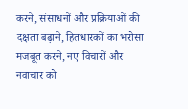करने, संसाधनों और प्रक्रियाओं की दक्षता बढ़ाने, हितधारकों का भरोसा मजबूत करने, नए विचारों और नवाचार को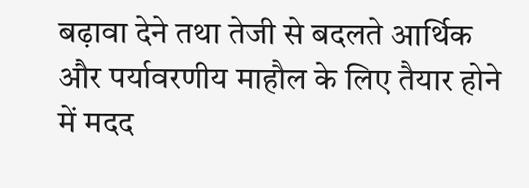बढ़ावा देने तथा तेजी से बदलते आर्थिक और पर्यावरणीय माहौल के लिए तैयार होने में मदद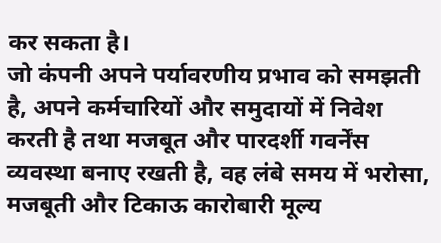कर सकता है।
जो कंपनी अपने पर्यावरणीय प्रभाव को समझती है, अपने कर्मचारियों और समुदायों में निवेश करती है तथा मजबूत और पारदर्शी गवर्नेंस व्यवस्था बनाए रखती है, वह लंबे समय में भरोसा, मजबूती और टिकाऊ कारोबारी मूल्य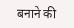बनाने की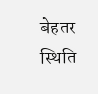बेहतर स्थिति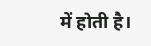में होती है।